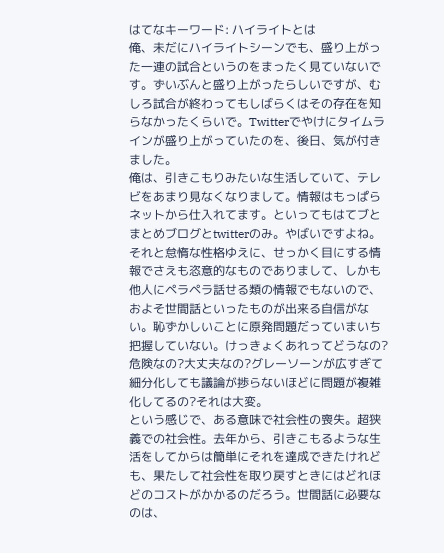はてなキーワード: ハイライトとは
俺、未だにハイライトシーンでも、盛り上がった一連の試合というのをまったく見ていないです。ずいぶんと盛り上がったらしいですが、むしろ試合が終わってもしばらくはその存在を知らなかったくらいで。Twitterでやけにタイムラインが盛り上がっていたのを、後日、気が付きました。
俺は、引きこもりみたいな生活していて、テレビをあまり見なくなりまして。情報はもっぱらネットから仕入れてます。といってもはてブとまとめブログとtwitterのみ。やばいですよね。それと怠惰な性格ゆえに、せっかく目にする情報でさえも恣意的なものでありまして、しかも他人にペラペラ話せる類の情報でもないので、およそ世間話といったものが出来る自信がない。恥ずかしいことに原発問題だっていまいち把握していない。けっきょくあれってどうなの?危険なの?大丈夫なの?グレーソーンが広すぎて細分化しても議論が捗らないほどに問題が複雑化してるの?それは大変。
という感じで、ある意味で社会性の喪失。超狭義での社会性。去年から、引きこもるような生活をしてからは簡単にそれを達成できたけれども、果たして社会性を取り戻すときにはどれほどのコストがかかるのだろう。世間話に必要なのは、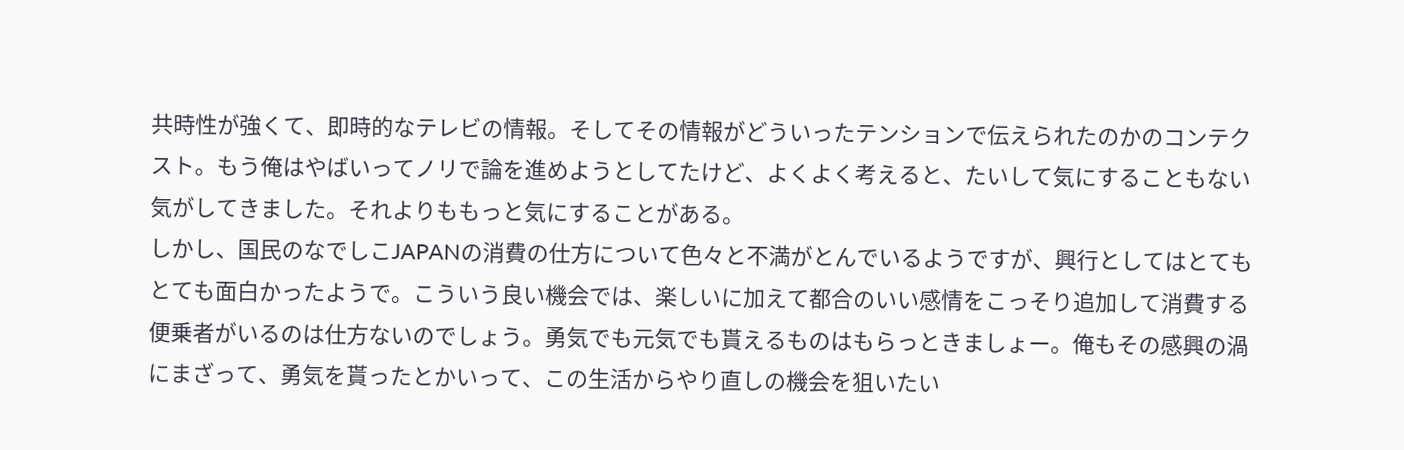共時性が強くて、即時的なテレビの情報。そしてその情報がどういったテンションで伝えられたのかのコンテクスト。もう俺はやばいってノリで論を進めようとしてたけど、よくよく考えると、たいして気にすることもない気がしてきました。それよりももっと気にすることがある。
しかし、国民のなでしこJAPANの消費の仕方について色々と不満がとんでいるようですが、興行としてはとてもとても面白かったようで。こういう良い機会では、楽しいに加えて都合のいい感情をこっそり追加して消費する便乗者がいるのは仕方ないのでしょう。勇気でも元気でも貰えるものはもらっときましょー。俺もその感興の渦にまざって、勇気を貰ったとかいって、この生活からやり直しの機会を狙いたい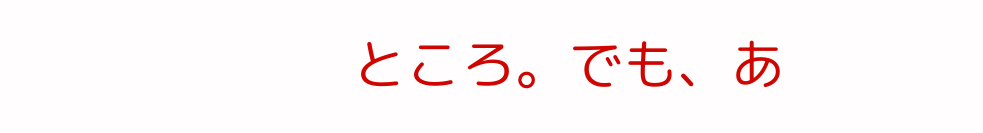ところ。でも、あ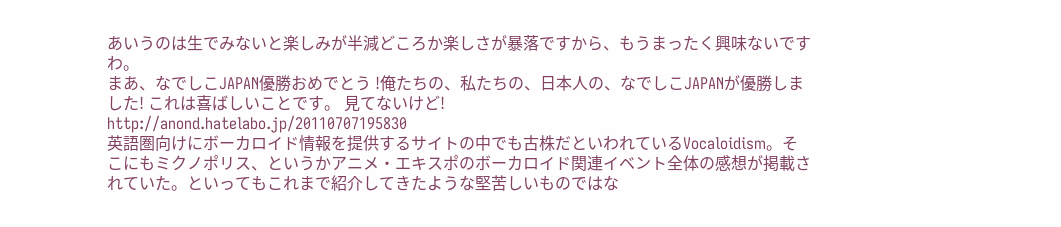あいうのは生でみないと楽しみが半減どころか楽しさが暴落ですから、もうまったく興味ないですわ。
まあ、なでしこJAPAN優勝おめでとう !俺たちの、私たちの、日本人の、なでしこJAPANが優勝しました! これは喜ばしいことです。 見てないけど!
http://anond.hatelabo.jp/20110707195830
英語圏向けにボーカロイド情報を提供するサイトの中でも古株だといわれているVocaloidism。そこにもミクノポリス、というかアニメ・エキスポのボーカロイド関連イベント全体の感想が掲載されていた。といってもこれまで紹介してきたような堅苦しいものではな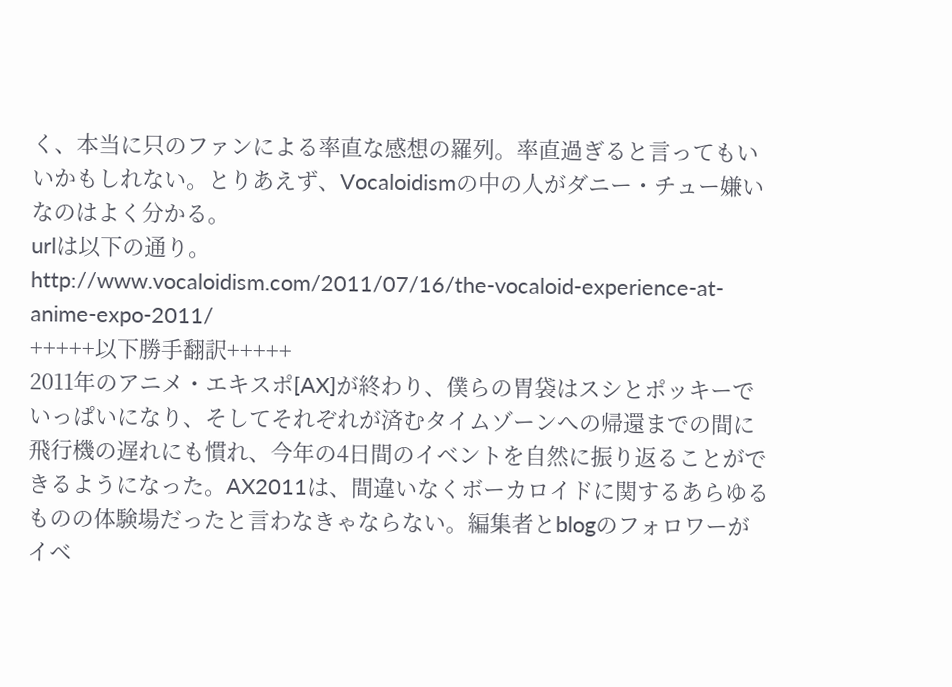く、本当に只のファンによる率直な感想の羅列。率直過ぎると言ってもいいかもしれない。とりあえず、Vocaloidismの中の人がダニー・チュー嫌いなのはよく分かる。
urlは以下の通り。
http://www.vocaloidism.com/2011/07/16/the-vocaloid-experience-at-anime-expo-2011/
+++++以下勝手翻訳+++++
2011年のアニメ・エキスポ[AX]が終わり、僕らの胃袋はスシとポッキーでいっぱいになり、そしてそれぞれが済むタイムゾーンへの帰還までの間に飛行機の遅れにも慣れ、今年の4日間のイベントを自然に振り返ることができるようになった。AX2011は、間違いなくボーカロイドに関するあらゆるものの体験場だったと言わなきゃならない。編集者とblogのフォロワーがイベ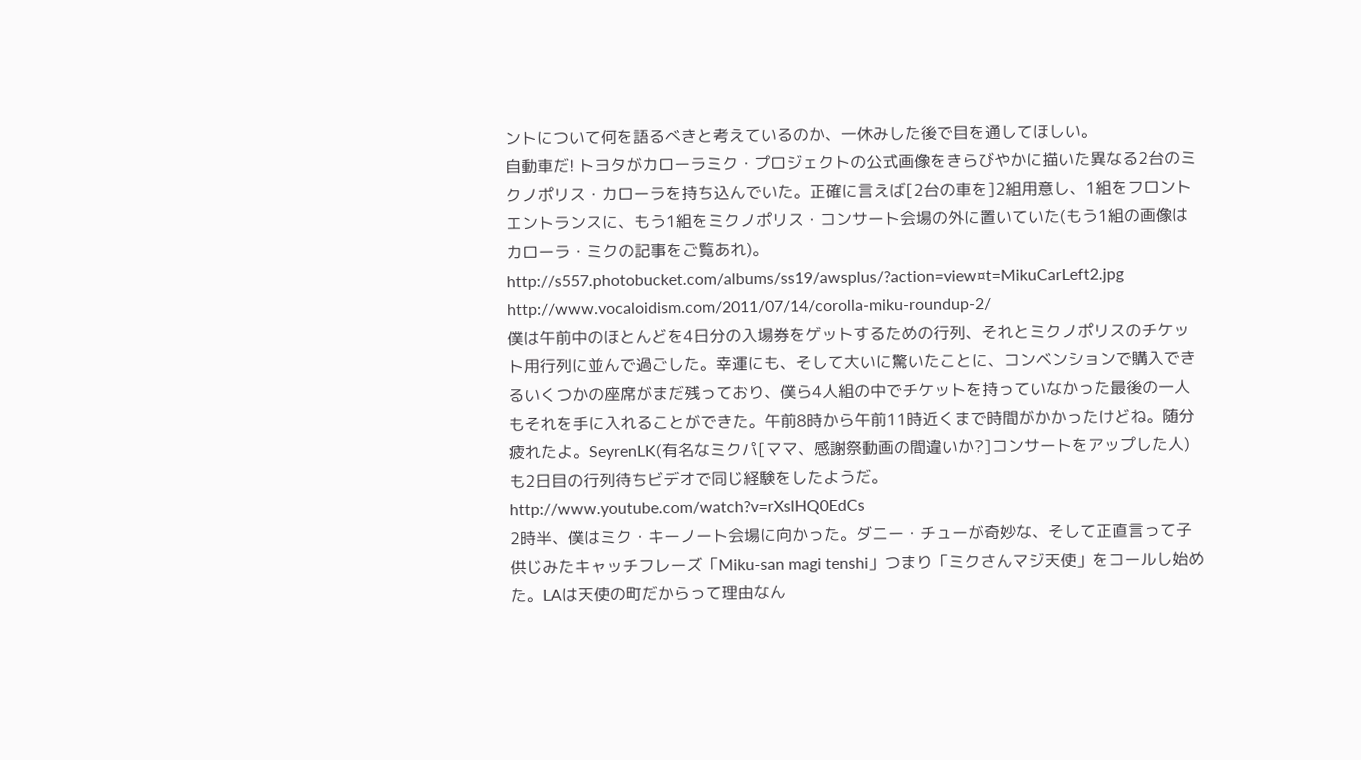ントについて何を語るべきと考えているのか、一休みした後で目を通してほしい。
自動車だ! トヨタがカローラミク・プロジェクトの公式画像をきらびやかに描いた異なる2台のミクノポリス・カローラを持ち込んでいた。正確に言えば[2台の車を]2組用意し、1組をフロントエントランスに、もう1組をミクノポリス・コンサート会場の外に置いていた(もう1組の画像はカローラ・ミクの記事をご覧あれ)。
http://s557.photobucket.com/albums/ss19/awsplus/?action=view¤t=MikuCarLeft2.jpg
http://www.vocaloidism.com/2011/07/14/corolla-miku-roundup-2/
僕は午前中のほとんどを4日分の入場券をゲットするための行列、それとミクノポリスのチケット用行列に並んで過ごした。幸運にも、そして大いに驚いたことに、コンベンションで購入できるいくつかの座席がまだ残っており、僕ら4人組の中でチケットを持っていなかった最後の一人もそれを手に入れることができた。午前8時から午前11時近くまで時間がかかったけどね。随分疲れたよ。SeyrenLK(有名なミクパ[ママ、感謝祭動画の間違いか?]コンサートをアップした人)も2日目の行列待ちビデオで同じ経験をしたようだ。
http://www.youtube.com/watch?v=rXslHQ0EdCs
2時半、僕はミク・キーノート会場に向かった。ダニー・チューが奇妙な、そして正直言って子供じみたキャッチフレーズ「Miku-san magi tenshi」つまり「ミクさんマジ天使」をコールし始めた。LAは天使の町だからって理由なん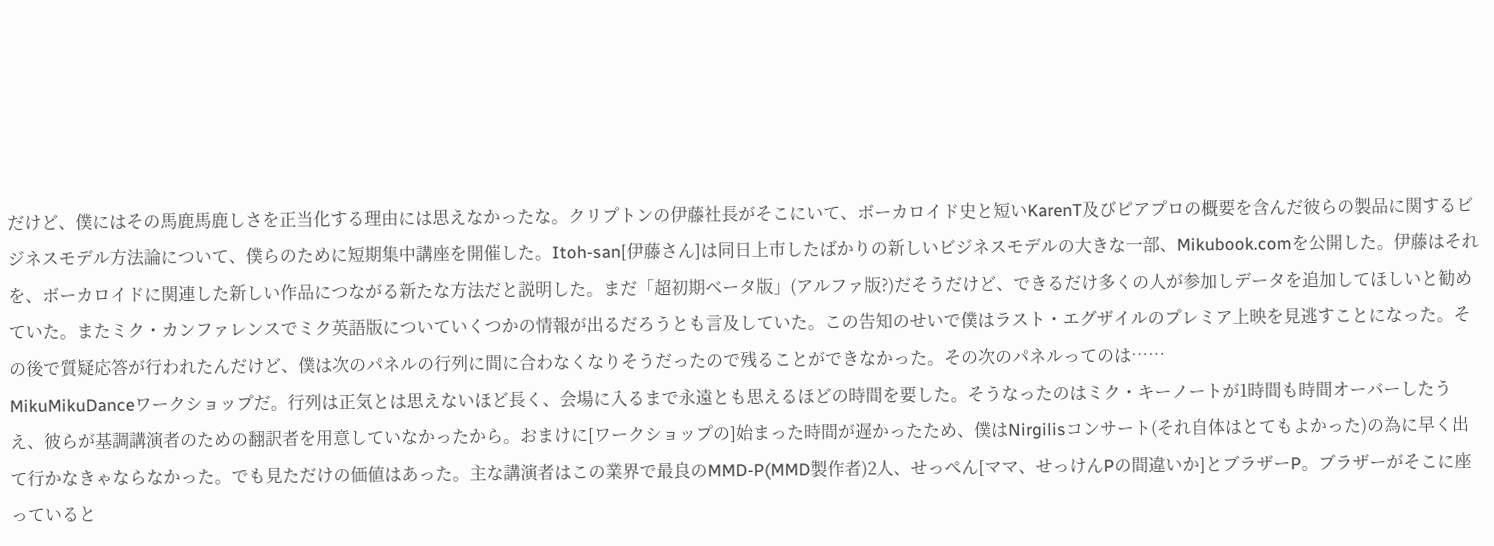だけど、僕にはその馬鹿馬鹿しさを正当化する理由には思えなかったな。クリプトンの伊藤社長がそこにいて、ボーカロイド史と短いKarenT及びピアプロの概要を含んだ彼らの製品に関するビジネスモデル方法論について、僕らのために短期集中講座を開催した。Itoh-san[伊藤さん]は同日上市したばかりの新しいビジネスモデルの大きな一部、Mikubook.comを公開した。伊藤はそれを、ボーカロイドに関連した新しい作品につながる新たな方法だと説明した。まだ「超初期ベータ版」(アルファ版?)だそうだけど、できるだけ多くの人が参加しデータを追加してほしいと勧めていた。またミク・カンファレンスでミク英語版についていくつかの情報が出るだろうとも言及していた。この告知のせいで僕はラスト・エグザイルのプレミア上映を見逃すことになった。その後で質疑応答が行われたんだけど、僕は次のパネルの行列に間に合わなくなりそうだったので残ることができなかった。その次のパネルってのは……
MikuMikuDanceワークショップだ。行列は正気とは思えないほど長く、会場に入るまで永遠とも思えるほどの時間を要した。そうなったのはミク・キーノートが1時間も時間オーバーしたうえ、彼らが基調講演者のための翻訳者を用意していなかったから。おまけに[ワークショップの]始まった時間が遅かったため、僕はNirgilisコンサート(それ自体はとてもよかった)の為に早く出て行かなきゃならなかった。でも見ただけの価値はあった。主な講演者はこの業界で最良のMMD-P(MMD製作者)2人、せっぺん[ママ、せっけんPの間違いか]とブラザーP。ブラザーがそこに座っていると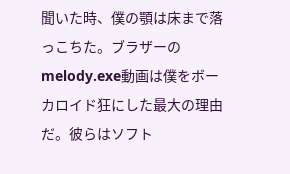聞いた時、僕の顎は床まで落っこちた。ブラザーのmelody.exe動画は僕をボーカロイド狂にした最大の理由だ。彼らはソフト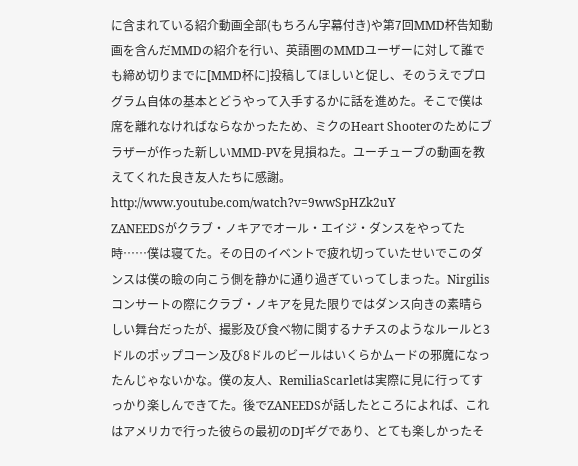に含まれている紹介動画全部(もちろん字幕付き)や第7回MMD杯告知動画を含んだMMDの紹介を行い、英語圏のMMDユーザーに対して誰でも締め切りまでに[MMD杯に]投稿してほしいと促し、そのうえでプログラム自体の基本とどうやって入手するかに話を進めた。そこで僕は席を離れなければならなかったため、ミクのHeart Shooterのためにブラザーが作った新しいMMD-PVを見損ねた。ユーチューブの動画を教えてくれた良き友人たちに感謝。
http://www.youtube.com/watch?v=9wwSpHZk2uY
ZANEEDSがクラブ・ノキアでオール・エイジ・ダンスをやってた時……僕は寝てた。その日のイベントで疲れ切っていたせいでこのダンスは僕の瞼の向こう側を静かに通り過ぎていってしまった。Nirgilisコンサートの際にクラブ・ノキアを見た限りではダンス向きの素晴らしい舞台だったが、撮影及び食べ物に関するナチスのようなルールと3ドルのポップコーン及び8ドルのビールはいくらかムードの邪魔になったんじゃないかな。僕の友人、RemiliaScarletは実際に見に行ってすっかり楽しんできてた。後でZANEEDSが話したところによれば、これはアメリカで行った彼らの最初のDJギグであり、とても楽しかったそ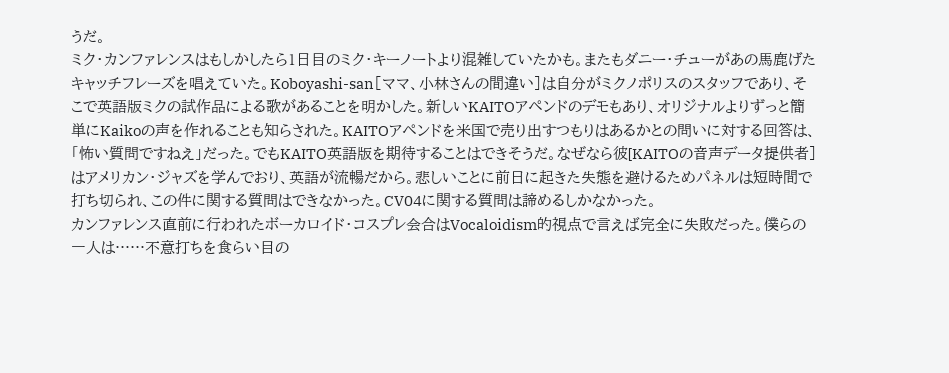うだ。
ミク・カンファレンスはもしかしたら1日目のミク・キーノートより混雑していたかも。またもダニー・チューがあの馬鹿げたキャッチフレーズを唱えていた。Koboyashi-san[ママ、小林さんの間違い]は自分がミクノポリスのスタッフであり、そこで英語版ミクの試作品による歌があることを明かした。新しいKAITOアペンドのデモもあり、オリジナルよりずっと簡単にKaikoの声を作れることも知らされた。KAITOアペンドを米国で売り出すつもりはあるかとの問いに対する回答は、「怖い質問ですねえ」だった。でもKAITO英語版を期待することはできそうだ。なぜなら彼[KAITOの音声データ提供者]はアメリカン・ジャズを学んでおり、英語が流暢だから。悲しいことに前日に起きた失態を避けるためパネルは短時間で打ち切られ、この件に関する質問はできなかった。CV04に関する質問は諦めるしかなかった。
カンファレンス直前に行われたボーカロイド・コスプレ会合はVocaloidism的視点で言えば完全に失敗だった。僕らの一人は……不意打ちを食らい目の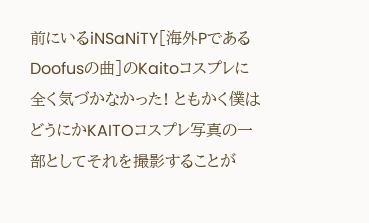前にいるiNSaNiTY[海外PであるDoofusの曲]のKaitoコスプレに全く気づかなかった! ともかく僕はどうにかKAITOコスプレ写真の一部としてそれを撮影することが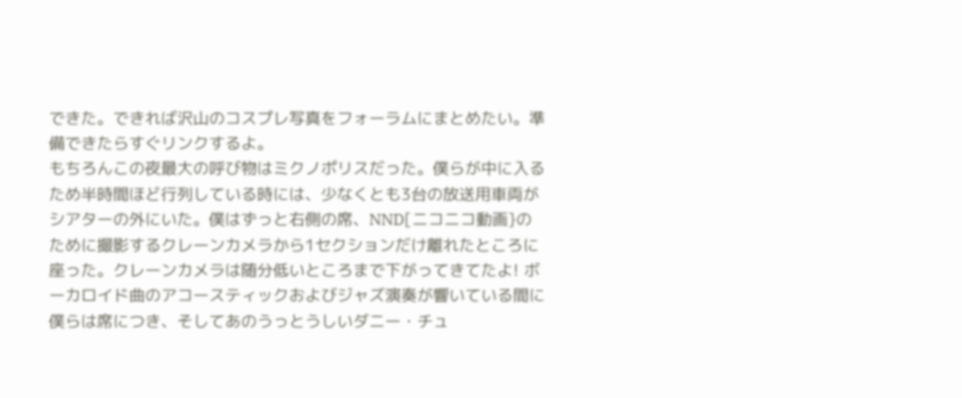できた。できれば沢山のコスプレ写真をフォーラムにまとめたい。準備できたらすぐリンクするよ。
もちろんこの夜最大の呼び物はミクノポリスだった。僕らが中に入るため半時間ほど行列している時には、少なくとも3台の放送用車両がシアターの外にいた。僕はずっと右側の席、NND[ニコニコ動画}のために撮影するクレーンカメラから1セクションだけ離れたところに座った。クレーンカメラは随分低いところまで下がってきてたよ! ボーカロイド曲のアコースティックおよびジャズ演奏が響いている間に僕らは席につき、そしてあのうっとうしいダニー・チュ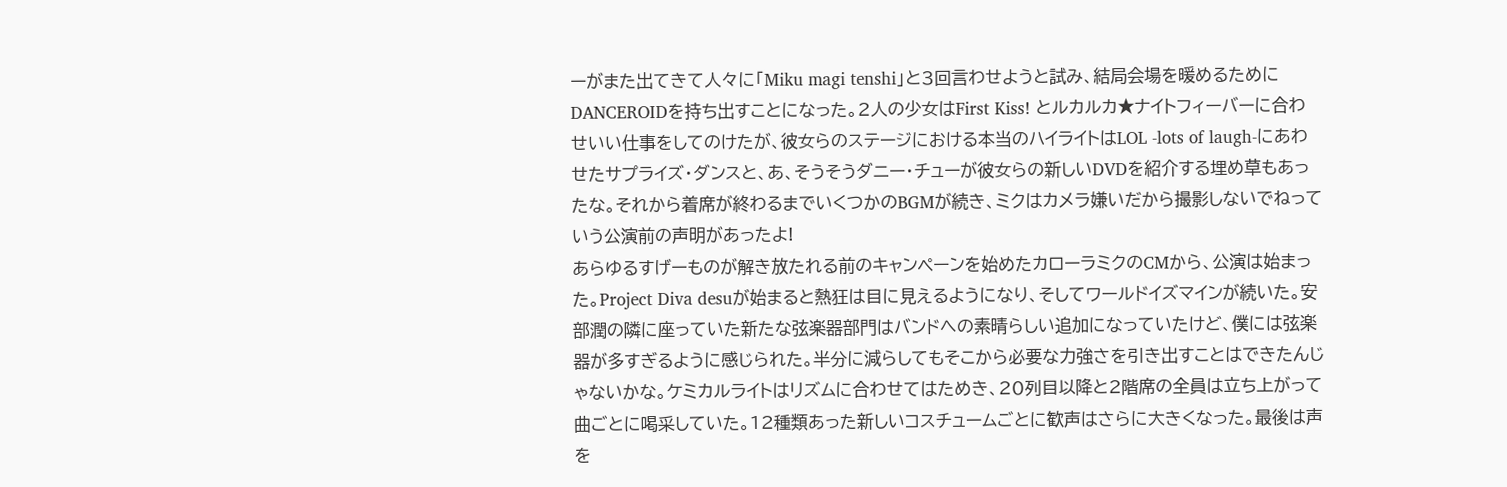ーがまた出てきて人々に「Miku magi tenshi」と3回言わせようと試み、結局会場を暖めるためにDANCEROIDを持ち出すことになった。2人の少女はFirst Kiss! とルカルカ★ナイトフィーバーに合わせいい仕事をしてのけたが、彼女らのステージにおける本当のハイライトはLOL -lots of laugh-にあわせたサプライズ・ダンスと、あ、そうそうダニー・チューが彼女らの新しいDVDを紹介する埋め草もあったな。それから着席が終わるまでいくつかのBGMが続き、ミクはカメラ嫌いだから撮影しないでねっていう公演前の声明があったよ!
あらゆるすげーものが解き放たれる前のキャンペーンを始めたカローラミクのCMから、公演は始まった。Project Diva desuが始まると熱狂は目に見えるようになり、そしてワールドイズマインが続いた。安部潤の隣に座っていた新たな弦楽器部門はバンドへの素晴らしい追加になっていたけど、僕には弦楽器が多すぎるように感じられた。半分に減らしてもそこから必要な力強さを引き出すことはできたんじゃないかな。ケミカルライトはリズムに合わせてはためき、20列目以降と2階席の全員は立ち上がって曲ごとに喝采していた。12種類あった新しいコスチュームごとに歓声はさらに大きくなった。最後は声を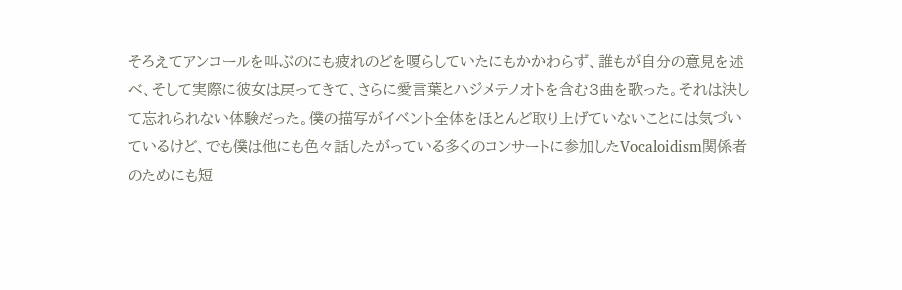そろえてアンコールを叫ぶのにも疲れのどを嗄らしていたにもかかわらず、誰もが自分の意見を述べ、そして実際に彼女は戻ってきて、さらに愛言葉とハジメテノオトを含む3曲を歌った。それは決して忘れられない体験だった。僕の描写がイベント全体をほとんど取り上げていないことには気づいているけど、でも僕は他にも色々話したがっている多くのコンサートに参加したVocaloidism関係者のためにも短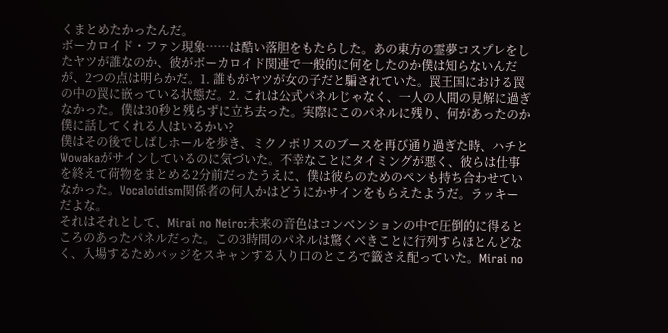くまとめたかったんだ。
ボーカロイド・ファン現象……は酷い落胆をもたらした。あの東方の霊夢コスプレをしたヤツが誰なのか、彼がボーカロイド関連で一般的に何をしたのか僕は知らないんだが、2つの点は明らかだ。1. 誰もがヤツが女の子だと騙されていた。罠王国における罠の中の罠に嵌っている状態だ。2. これは公式パネルじゃなく、一人の人間の見解に過ぎなかった。僕は30秒と残らずに立ち去った。実際にこのパネルに残り、何があったのか僕に話してくれる人はいるかい?
僕はその後でしばしホールを歩き、ミクノポリスのブースを再び通り過ぎた時、ハチとWowakaがサインしているのに気づいた。不幸なことにタイミングが悪く、彼らは仕事を終えて荷物をまとめる2分前だったうえに、僕は彼らのためのペンも持ち合わせていなかった。Vocaloidism関係者の何人かはどうにかサインをもらえたようだ。ラッキーだよな。
それはそれとして、Mirai no Neiro:未来の音色はコンベンションの中で圧倒的に得るところのあったパネルだった。この3時間のパネルは驚くべきことに行列すらほとんどなく、入場するためバッジをスキャンする入り口のところで籤さえ配っていた。Mirai no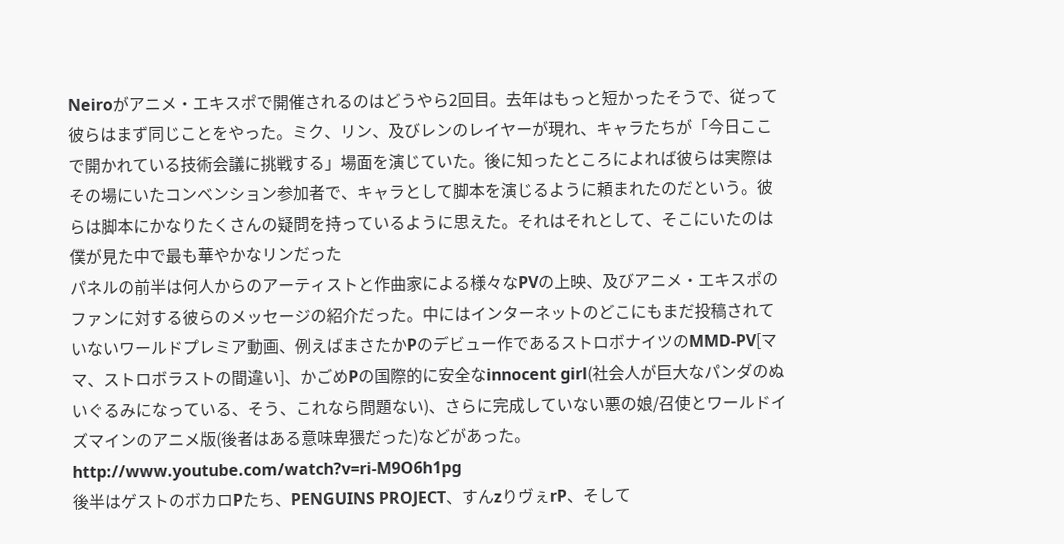Neiroがアニメ・エキスポで開催されるのはどうやら2回目。去年はもっと短かったそうで、従って彼らはまず同じことをやった。ミク、リン、及びレンのレイヤーが現れ、キャラたちが「今日ここで開かれている技術会議に挑戦する」場面を演じていた。後に知ったところによれば彼らは実際はその場にいたコンベンション参加者で、キャラとして脚本を演じるように頼まれたのだという。彼らは脚本にかなりたくさんの疑問を持っているように思えた。それはそれとして、そこにいたのは僕が見た中で最も華やかなリンだった
パネルの前半は何人からのアーティストと作曲家による様々なPVの上映、及びアニメ・エキスポのファンに対する彼らのメッセージの紹介だった。中にはインターネットのどこにもまだ投稿されていないワールドプレミア動画、例えばまさたかPのデビュー作であるストロボナイツのMMD-PV[ママ、ストロボラストの間違い]、かごめPの国際的に安全なinnocent girl(社会人が巨大なパンダのぬいぐるみになっている、そう、これなら問題ない)、さらに完成していない悪の娘/召使とワールドイズマインのアニメ版(後者はある意味卑猥だった)などがあった。
http://www.youtube.com/watch?v=ri-M9O6h1pg
後半はゲストのボカロPたち、PENGUINS PROJECT、すんzりヴぇrP、そして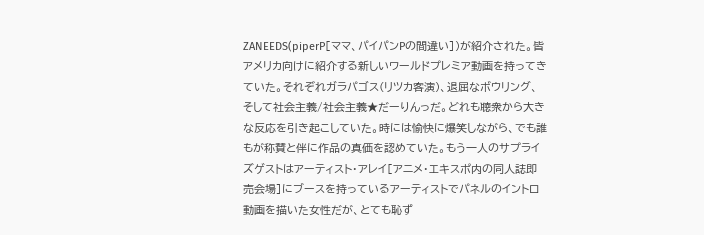ZANEEDS(piperP[ママ、パイパンPの間違い])が紹介された。皆アメリカ向けに紹介する新しいワールドプレミア動画を持ってきていた。それぞれガラパゴス(リツカ客演)、退屈なボウリング、そして社会主義/社会主義★だーりんっだ。どれも聴衆から大きな反応を引き起こしていた。時には愉快に爆笑しながら、でも誰もが称賛と伴に作品の真価を認めていた。もう一人のサプライズゲストはアーティスト・アレイ[アニメ・エキスポ内の同人誌即売会場]にブースを持っているアーティストでパネルのイントロ動画を描いた女性だが、とても恥ず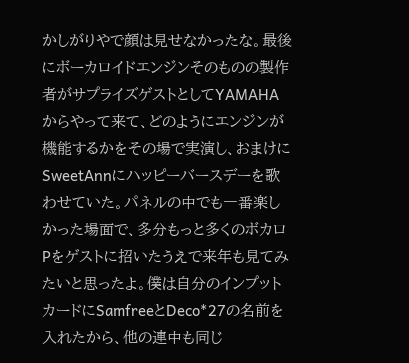かしがりやで顔は見せなかったな。最後にボーカロイドエンジンそのものの製作者がサプライズゲストとしてYAMAHAからやって来て、どのようにエンジンが機能するかをその場で実演し、おまけにSweetAnnにハッピーバースデーを歌わせていた。パネルの中でも一番楽しかった場面で、多分もっと多くのボカロPをゲストに招いたうえで来年も見てみたいと思ったよ。僕は自分のインプットカードにSamfreeとDeco*27の名前を入れたから、他の連中も同じ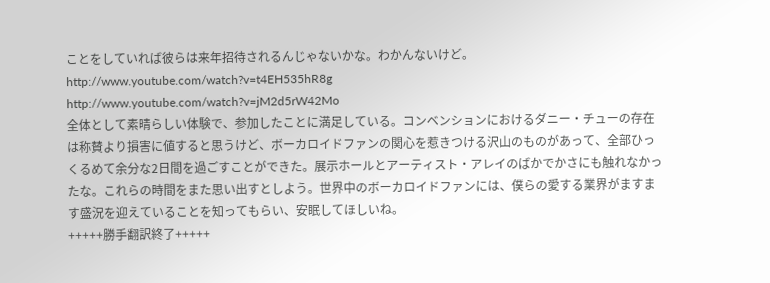ことをしていれば彼らは来年招待されるんじゃないかな。わかんないけど。
http://www.youtube.com/watch?v=t4EH535hR8g
http://www.youtube.com/watch?v=jM2d5rW42Mo
全体として素晴らしい体験で、参加したことに満足している。コンベンションにおけるダニー・チューの存在は称賛より損害に値すると思うけど、ボーカロイドファンの関心を惹きつける沢山のものがあって、全部ひっくるめて余分な2日間を過ごすことができた。展示ホールとアーティスト・アレイのばかでかさにも触れなかったな。これらの時間をまた思い出すとしよう。世界中のボーカロイドファンには、僕らの愛する業界がますます盛況を迎えていることを知ってもらい、安眠してほしいね。
+++++勝手翻訳終了+++++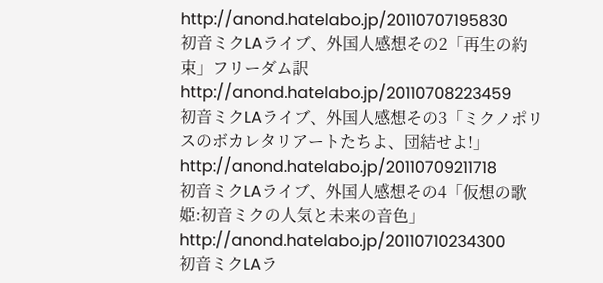http://anond.hatelabo.jp/20110707195830
初音ミクLAライブ、外国人感想その2「再生の約束」フリーダム訳
http://anond.hatelabo.jp/20110708223459
初音ミクLAライブ、外国人感想その3「ミクノポリスのボカレタリアートたちよ、団結せよ!」
http://anond.hatelabo.jp/20110709211718
初音ミクLAライブ、外国人感想その4「仮想の歌姫:初音ミクの人気と未来の音色」
http://anond.hatelabo.jp/20110710234300
初音ミクLAラ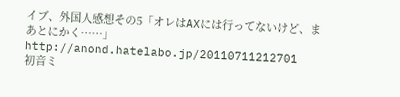イブ、外国人感想その5「オレはAXには行ってないけど、まあとにかく……」
http://anond.hatelabo.jp/20110711212701
初音ミ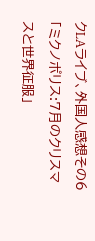クLAライブ、外国人感想その6「ミクノポリス:7月のクリスマスと世界征服」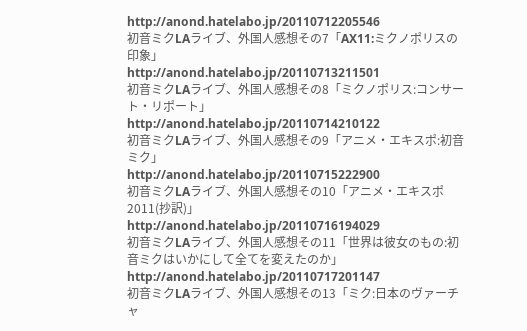http://anond.hatelabo.jp/20110712205546
初音ミクLAライブ、外国人感想その7「AX11:ミクノポリスの印象」
http://anond.hatelabo.jp/20110713211501
初音ミクLAライブ、外国人感想その8「ミクノポリス:コンサート・リポート」
http://anond.hatelabo.jp/20110714210122
初音ミクLAライブ、外国人感想その9「アニメ・エキスポ:初音ミク」
http://anond.hatelabo.jp/20110715222900
初音ミクLAライブ、外国人感想その10「アニメ・エキスポ2011(抄訳)」
http://anond.hatelabo.jp/20110716194029
初音ミクLAライブ、外国人感想その11「世界は彼女のもの:初音ミクはいかにして全てを変えたのか」
http://anond.hatelabo.jp/20110717201147
初音ミクLAライブ、外国人感想その13「ミク:日本のヴァーチャ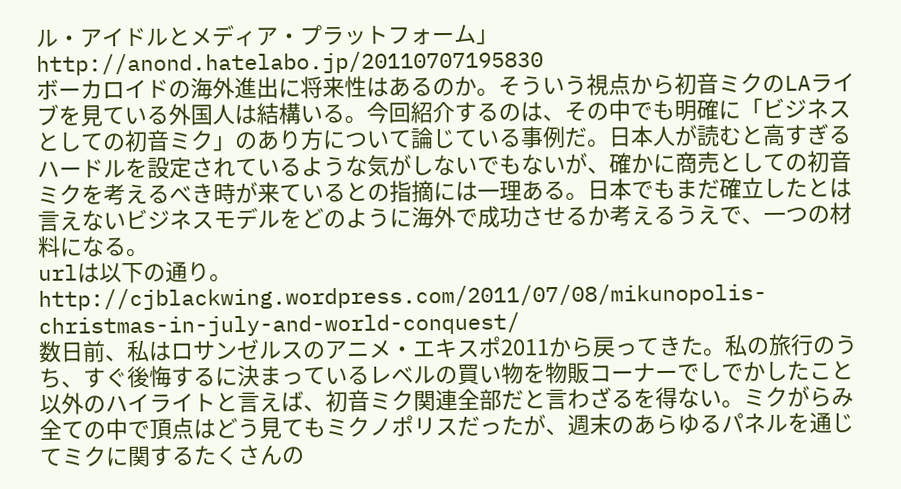ル・アイドルとメディア・プラットフォーム」
http://anond.hatelabo.jp/20110707195830
ボーカロイドの海外進出に将来性はあるのか。そういう視点から初音ミクのLAライブを見ている外国人は結構いる。今回紹介するのは、その中でも明確に「ビジネスとしての初音ミク」のあり方について論じている事例だ。日本人が読むと高すぎるハードルを設定されているような気がしないでもないが、確かに商売としての初音ミクを考えるべき時が来ているとの指摘には一理ある。日本でもまだ確立したとは言えないビジネスモデルをどのように海外で成功させるか考えるうえで、一つの材料になる。
urlは以下の通り。
http://cjblackwing.wordpress.com/2011/07/08/mikunopolis-christmas-in-july-and-world-conquest/
数日前、私はロサンゼルスのアニメ・エキスポ2011から戻ってきた。私の旅行のうち、すぐ後悔するに決まっているレベルの買い物を物販コーナーでしでかしたこと以外のハイライトと言えば、初音ミク関連全部だと言わざるを得ない。ミクがらみ全ての中で頂点はどう見てもミクノポリスだったが、週末のあらゆるパネルを通じてミクに関するたくさんの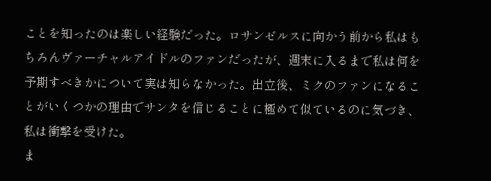ことを知ったのは楽しい経験だった。ロサンゼルスに向かう前から私はもちろんヴァーチャルアイドルのファンだったが、週末に入るまで私は何を予期すべきかについて実は知らなかった。出立後、ミクのファンになることがいくつかの理由でサンタを信じることに極めて似ているのに気づき、私は衝撃を受けた。
ま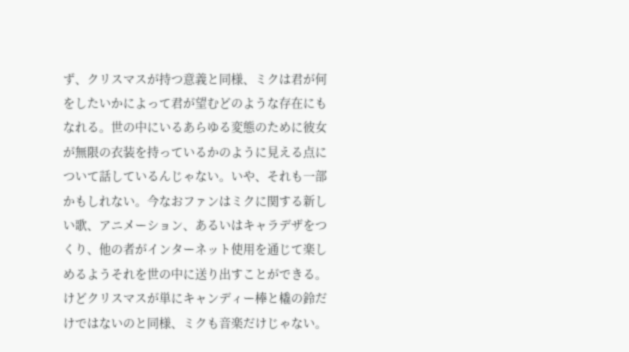ず、クリスマスが持つ意義と同様、ミクは君が何をしたいかによって君が望むどのような存在にもなれる。世の中にいるあらゆる変態のために彼女が無限の衣装を持っているかのように見える点について話しているんじゃない。いや、それも一部かもしれない。今なおファンはミクに関する新しい歌、アニメーション、あるいはキャラデザをつくり、他の者がインターネット使用を通じて楽しめるようそれを世の中に送り出すことができる。けどクリスマスが単にキャンディー棒と橇の鈴だけではないのと同様、ミクも音楽だけじゃない。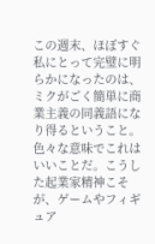この週末、ほぼすぐ私にとって完璧に明らかになったのは、ミクがごく簡単に商業主義の同義語になり得るということ。色々な意味でこれはいいことだ。こうした起業家精神こそが、ゲームやフィギュア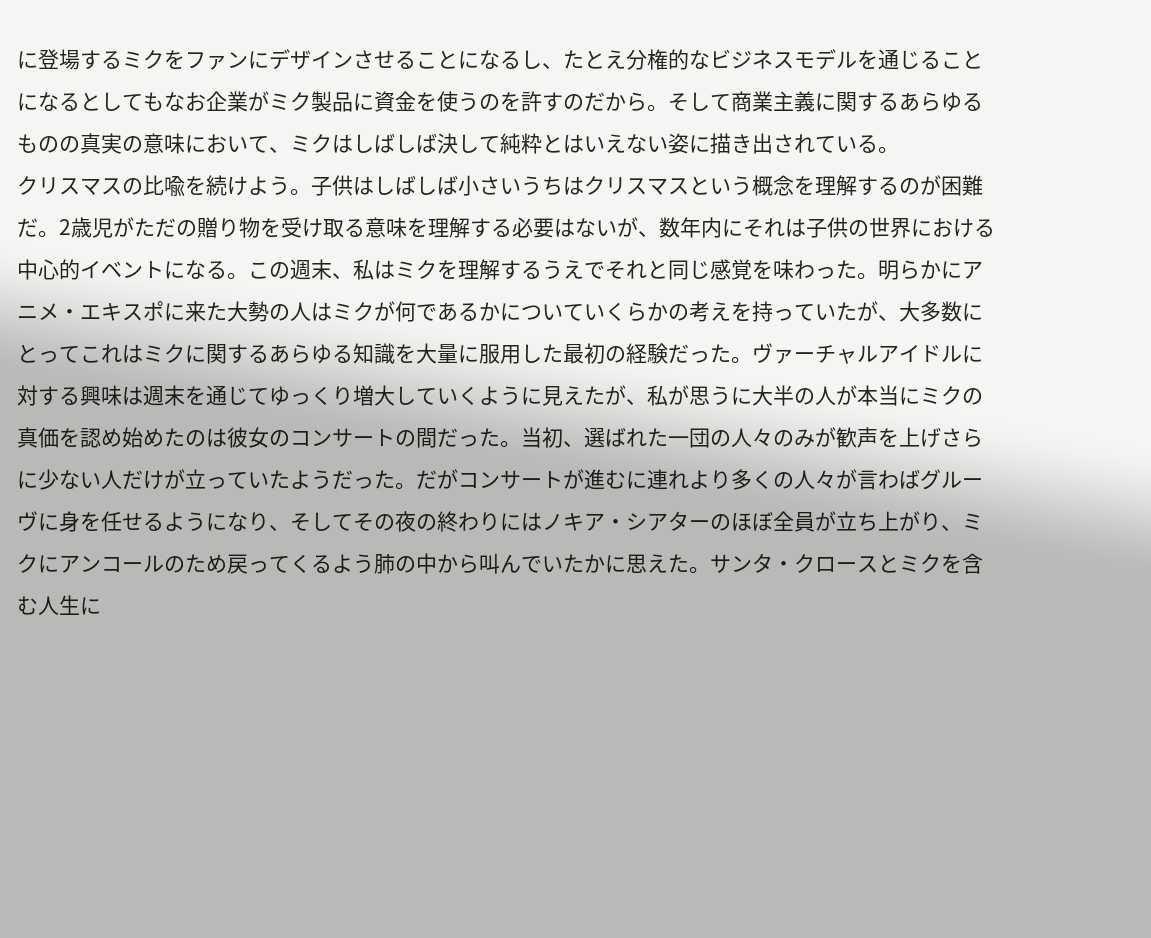に登場するミクをファンにデザインさせることになるし、たとえ分権的なビジネスモデルを通じることになるとしてもなお企業がミク製品に資金を使うのを許すのだから。そして商業主義に関するあらゆるものの真実の意味において、ミクはしばしば決して純粋とはいえない姿に描き出されている。
クリスマスの比喩を続けよう。子供はしばしば小さいうちはクリスマスという概念を理解するのが困難だ。2歳児がただの贈り物を受け取る意味を理解する必要はないが、数年内にそれは子供の世界における中心的イベントになる。この週末、私はミクを理解するうえでそれと同じ感覚を味わった。明らかにアニメ・エキスポに来た大勢の人はミクが何であるかについていくらかの考えを持っていたが、大多数にとってこれはミクに関するあらゆる知識を大量に服用した最初の経験だった。ヴァーチャルアイドルに対する興味は週末を通じてゆっくり増大していくように見えたが、私が思うに大半の人が本当にミクの真価を認め始めたのは彼女のコンサートの間だった。当初、選ばれた一団の人々のみが歓声を上げさらに少ない人だけが立っていたようだった。だがコンサートが進むに連れより多くの人々が言わばグルーヴに身を任せるようになり、そしてその夜の終わりにはノキア・シアターのほぼ全員が立ち上がり、ミクにアンコールのため戻ってくるよう肺の中から叫んでいたかに思えた。サンタ・クロースとミクを含む人生に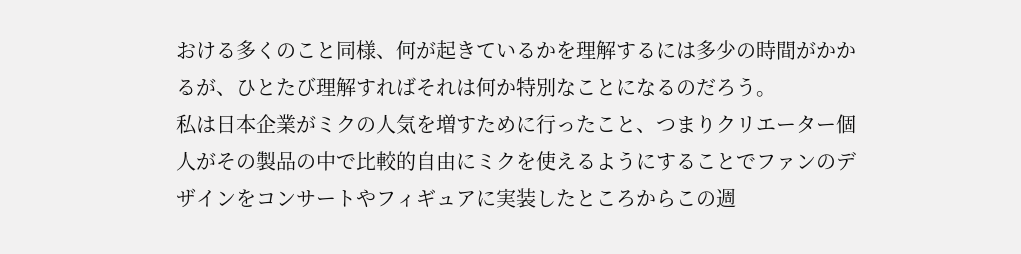おける多くのこと同様、何が起きているかを理解するには多少の時間がかかるが、ひとたび理解すればそれは何か特別なことになるのだろう。
私は日本企業がミクの人気を増すために行ったこと、つまりクリエーター個人がその製品の中で比較的自由にミクを使えるようにすることでファンのデザインをコンサートやフィギュアに実装したところからこの週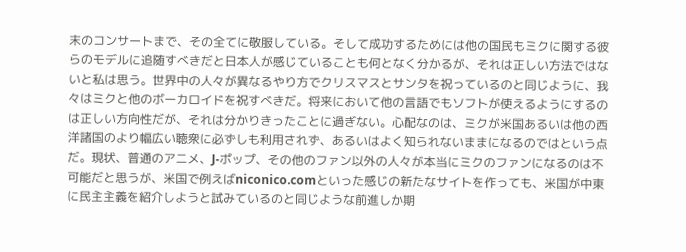末のコンサートまで、その全てに敬服している。そして成功するためには他の国民もミクに関する彼らのモデルに追随すべきだと日本人が感じていることも何となく分かるが、それは正しい方法ではないと私は思う。世界中の人々が異なるやり方でクリスマスとサンタを祝っているのと同じように、我々はミクと他のボーカロイドを祝すべきだ。将来において他の言語でもソフトが使えるようにするのは正しい方向性だが、それは分かりきったことに過ぎない。心配なのは、ミクが米国あるいは他の西洋諸国のより幅広い聴衆に必ずしも利用されず、あるいはよく知られないままになるのではという点だ。現状、普通のアニメ、J-ポップ、その他のファン以外の人々が本当にミクのファンになるのは不可能だと思うが、米国で例えばniconico.comといった感じの新たなサイトを作っても、米国が中東に民主主義を紹介しようと試みているのと同じような前進しか期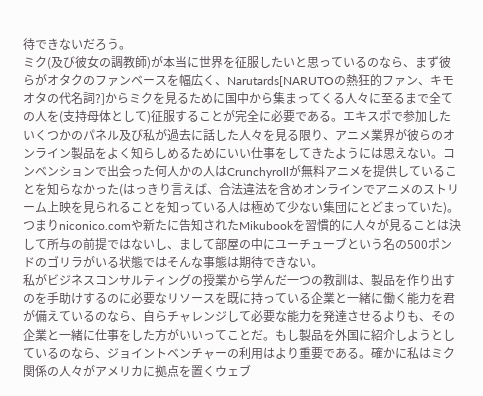待できないだろう。
ミク(及び彼女の調教師)が本当に世界を征服したいと思っているのなら、まず彼らがオタクのファンベースを幅広く、Narutards[NARUTOの熱狂的ファン、キモオタの代名詞?]からミクを見るために国中から集まってくる人々に至るまで全ての人を(支持母体として)征服することが完全に必要である。エキスポで参加したいくつかのパネル及び私が過去に話した人々を見る限り、アニメ業界が彼らのオンライン製品をよく知らしめるためにいい仕事をしてきたようには思えない。コンベンションで出会った何人かの人はCrunchyrollが無料アニメを提供していることを知らなかった(はっきり言えば、合法違法を含めオンラインでアニメのストリーム上映を見られることを知っている人は極めて少ない集団にとどまっていた)。つまりniconico.comや新たに告知されたMikubookを習慣的に人々が見ることは決して所与の前提ではないし、まして部屋の中にユーチューブという名の500ポンドのゴリラがいる状態ではそんな事態は期待できない。
私がビジネスコンサルティングの授業から学んだ一つの教訓は、製品を作り出すのを手助けするのに必要なリソースを既に持っている企業と一緒に働く能力を君が備えているのなら、自らチャレンジして必要な能力を発達させるよりも、その企業と一緒に仕事をした方がいいってことだ。もし製品を外国に紹介しようとしているのなら、ジョイントベンチャーの利用はより重要である。確かに私はミク関係の人々がアメリカに拠点を置くウェブ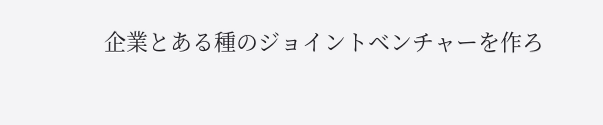企業とある種のジョイントベンチャーを作ろ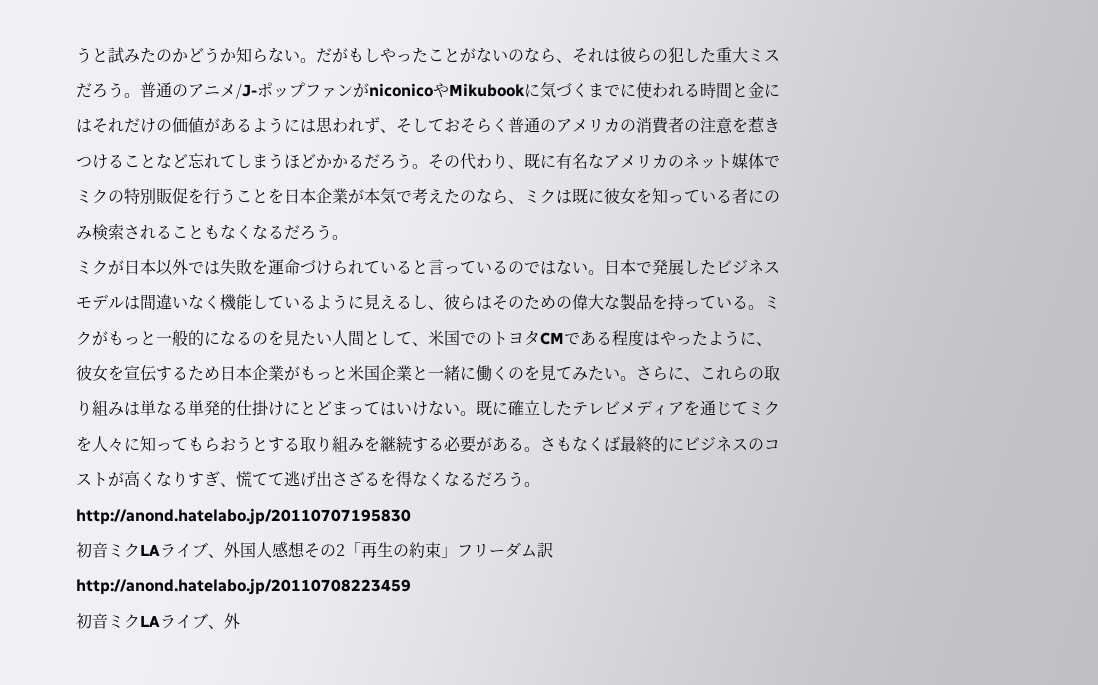うと試みたのかどうか知らない。だがもしやったことがないのなら、それは彼らの犯した重大ミスだろう。普通のアニメ/J-ポップファンがniconicoやMikubookに気づくまでに使われる時間と金にはそれだけの価値があるようには思われず、そしておそらく普通のアメリカの消費者の注意を惹きつけることなど忘れてしまうほどかかるだろう。その代わり、既に有名なアメリカのネット媒体でミクの特別販促を行うことを日本企業が本気で考えたのなら、ミクは既に彼女を知っている者にのみ検索されることもなくなるだろう。
ミクが日本以外では失敗を運命づけられていると言っているのではない。日本で発展したビジネスモデルは間違いなく機能しているように見えるし、彼らはそのための偉大な製品を持っている。ミクがもっと一般的になるのを見たい人間として、米国でのトヨタCMである程度はやったように、彼女を宣伝するため日本企業がもっと米国企業と一緒に働くのを見てみたい。さらに、これらの取り組みは単なる単発的仕掛けにとどまってはいけない。既に確立したテレビメディアを通じてミクを人々に知ってもらおうとする取り組みを継続する必要がある。さもなくば最終的にビジネスのコストが高くなりすぎ、慌てて逃げ出さざるを得なくなるだろう。
http://anond.hatelabo.jp/20110707195830
初音ミクLAライブ、外国人感想その2「再生の約束」フリーダム訳
http://anond.hatelabo.jp/20110708223459
初音ミクLAライブ、外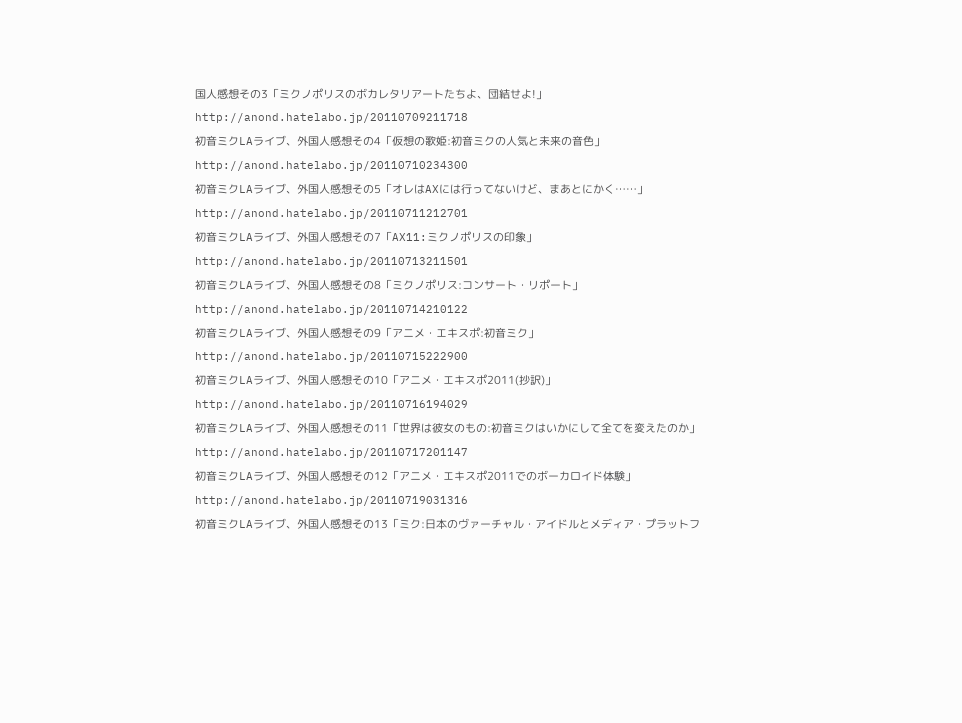国人感想その3「ミクノポリスのボカレタリアートたちよ、団結せよ!」
http://anond.hatelabo.jp/20110709211718
初音ミクLAライブ、外国人感想その4「仮想の歌姫:初音ミクの人気と未来の音色」
http://anond.hatelabo.jp/20110710234300
初音ミクLAライブ、外国人感想その5「オレはAXには行ってないけど、まあとにかく……」
http://anond.hatelabo.jp/20110711212701
初音ミクLAライブ、外国人感想その7「AX11:ミクノポリスの印象」
http://anond.hatelabo.jp/20110713211501
初音ミクLAライブ、外国人感想その8「ミクノポリス:コンサート・リポート」
http://anond.hatelabo.jp/20110714210122
初音ミクLAライブ、外国人感想その9「アニメ・エキスポ:初音ミク」
http://anond.hatelabo.jp/20110715222900
初音ミクLAライブ、外国人感想その10「アニメ・エキスポ2011(抄訳)」
http://anond.hatelabo.jp/20110716194029
初音ミクLAライブ、外国人感想その11「世界は彼女のもの:初音ミクはいかにして全てを変えたのか」
http://anond.hatelabo.jp/20110717201147
初音ミクLAライブ、外国人感想その12「アニメ・エキスポ2011でのボーカロイド体験」
http://anond.hatelabo.jp/20110719031316
初音ミクLAライブ、外国人感想その13「ミク:日本のヴァーチャル・アイドルとメディア・プラットフ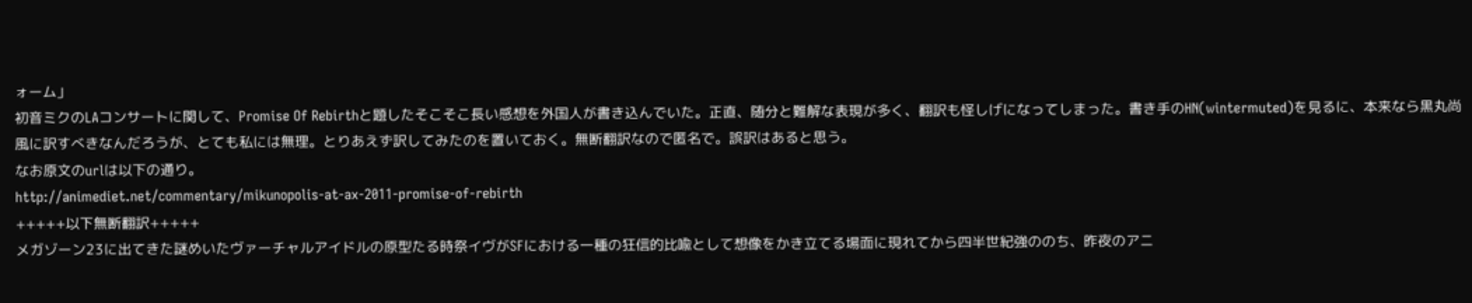ォーム」
初音ミクのLAコンサートに関して、Promise Of Rebirthと題したそこそこ長い感想を外国人が書き込んでいた。正直、随分と難解な表現が多く、翻訳も怪しげになってしまった。書き手のHN(wintermuted)を見るに、本来なら黒丸尚風に訳すべきなんだろうが、とても私には無理。とりあえず訳してみたのを置いておく。無断翻訳なので匿名で。誤訳はあると思う。
なお原文のurlは以下の通り。
http://animediet.net/commentary/mikunopolis-at-ax-2011-promise-of-rebirth
+++++以下無断翻訳+++++
メガゾーン23に出てきた謎めいたヴァーチャルアイドルの原型たる時祭イヴがSFにおける一種の狂信的比喩として想像をかき立てる場面に現れてから四半世紀強ののち、昨夜のアニ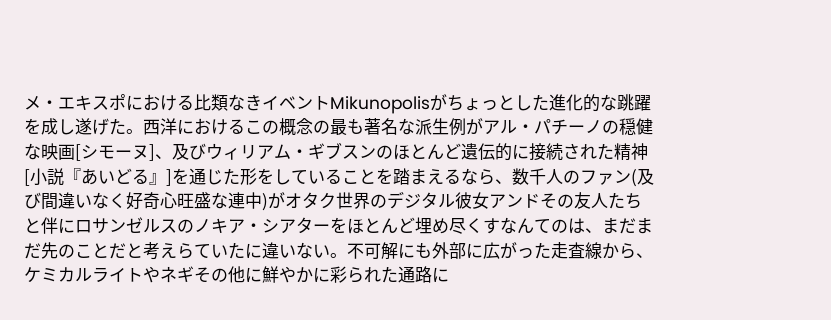メ・エキスポにおける比類なきイベントMikunopolisがちょっとした進化的な跳躍を成し遂げた。西洋におけるこの概念の最も著名な派生例がアル・パチーノの穏健な映画[シモーヌ]、及びウィリアム・ギブスンのほとんど遺伝的に接続された精神[小説『あいどる』]を通じた形をしていることを踏まえるなら、数千人のファン(及び間違いなく好奇心旺盛な連中)がオタク世界のデジタル彼女アンドその友人たちと伴にロサンゼルスのノキア・シアターをほとんど埋め尽くすなんてのは、まだまだ先のことだと考えらていたに違いない。不可解にも外部に広がった走査線から、ケミカルライトやネギその他に鮮やかに彩られた通路に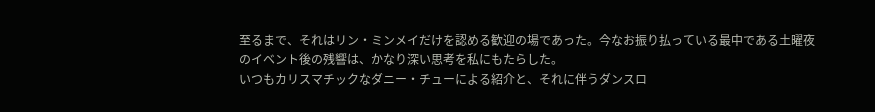至るまで、それはリン・ミンメイだけを認める歓迎の場であった。今なお振り払っている最中である土曜夜のイベント後の残響は、かなり深い思考を私にもたらした。
いつもカリスマチックなダニー・チューによる紹介と、それに伴うダンスロ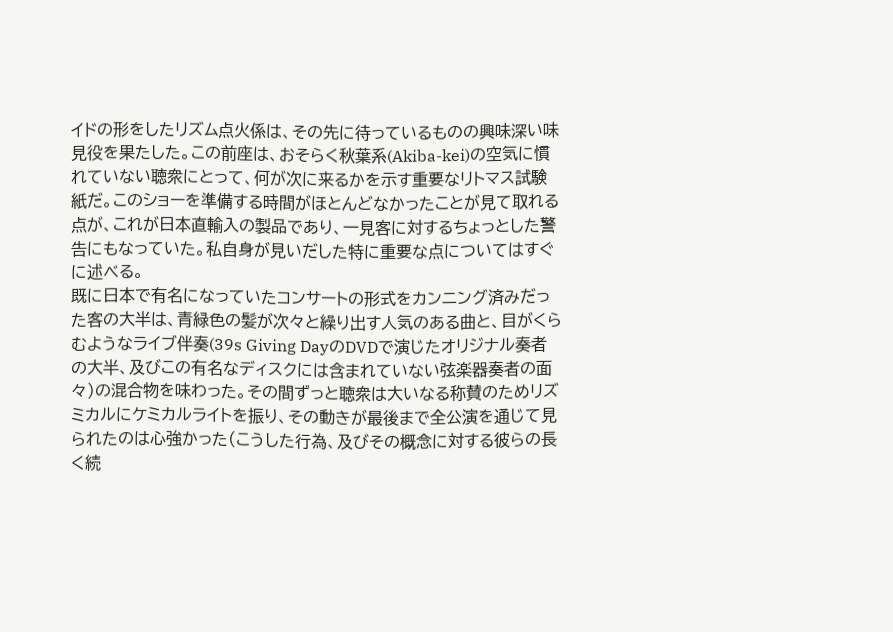イドの形をしたリズム点火係は、その先に待っているものの興味深い味見役を果たした。この前座は、おそらく秋葉系(Akiba-kei)の空気に慣れていない聴衆にとって、何が次に来るかを示す重要なリトマス試験紙だ。このショーを準備する時間がほとんどなかったことが見て取れる点が、これが日本直輸入の製品であり、一見客に対するちょっとした警告にもなっていた。私自身が見いだした特に重要な点についてはすぐに述べる。
既に日本で有名になっていたコンサートの形式をカンニング済みだった客の大半は、青緑色の髪が次々と繰り出す人気のある曲と、目がくらむようなライブ伴奏(39s Giving DayのDVDで演じたオリジナル奏者の大半、及びこの有名なディスクには含まれていない弦楽器奏者の面々)の混合物を味わった。その間ずっと聴衆は大いなる称賛のためリズミカルにケミカルライトを振り、その動きが最後まで全公演を通じて見られたのは心強かった(こうした行為、及びその概念に対する彼らの長く続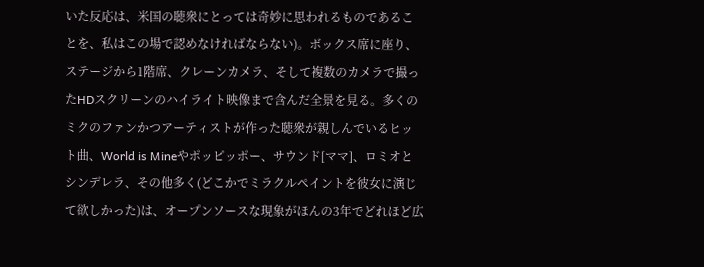いた反応は、米国の聴衆にとっては奇妙に思われるものであることを、私はこの場で認めなければならない)。ボックス席に座り、ステージから1階席、クレーンカメラ、そして複数のカメラで撮ったHDスクリーンのハイライト映像まで含んだ全景を見る。多くのミクのファンかつアーティストが作った聴衆が親しんでいるヒット曲、World is Mineやポッピッポー、サウンド[ママ]、ロミオとシンデレラ、その他多く(どこかでミラクルペイントを彼女に演じて欲しかった)は、オープンソースな現象がほんの3年でどれほど広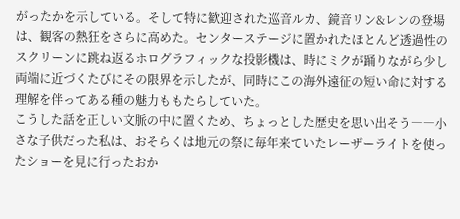がったかを示している。そして特に歓迎された巡音ルカ、鏡音リン&レンの登場は、観客の熱狂をさらに高めた。センターステージに置かれたほとんど透過性のスクリーンに跳ね返るホログラフィックな投影機は、時にミクが踊りながら少し両端に近づくたびにその限界を示したが、同時にこの海外遠征の短い命に対する理解を伴ってある種の魅力ももたらしていた。
こうした話を正しい文脈の中に置くため、ちょっとした歴史を思い出そう――小さな子供だった私は、おそらくは地元の祭に毎年来ていたレーザーライトを使ったショーを見に行ったおか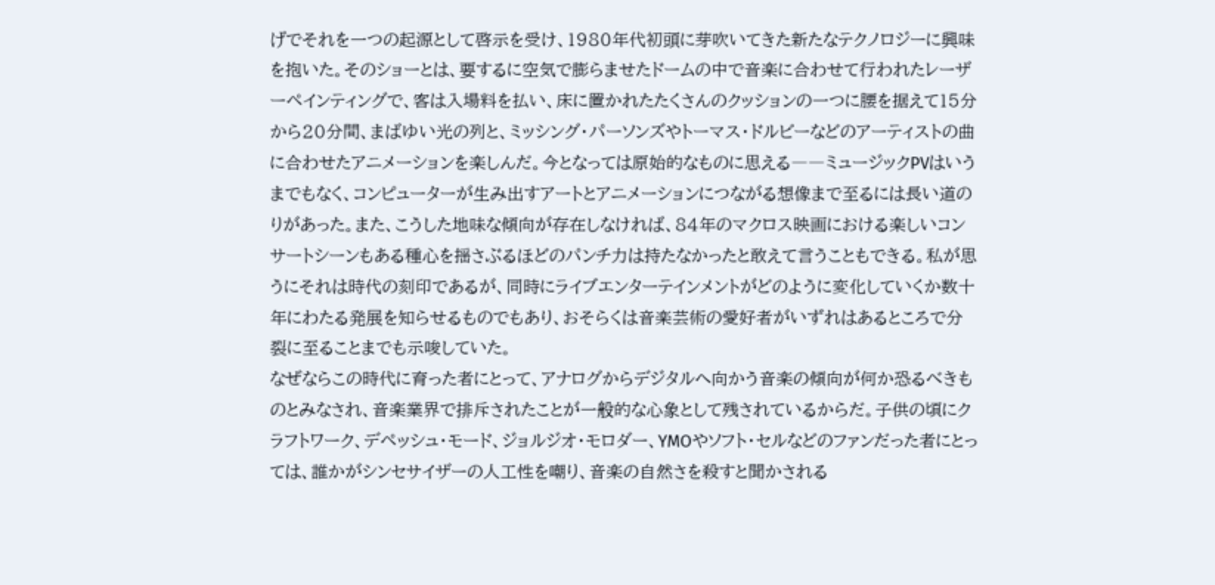げでそれを一つの起源として啓示を受け、1980年代初頭に芽吹いてきた新たなテクノロジーに興味を抱いた。そのショーとは、要するに空気で膨らませたドームの中で音楽に合わせて行われたレーザーペインティングで、客は入場料を払い、床に置かれたたくさんのクッションの一つに腰を据えて15分から20分間、まばゆい光の列と、ミッシング・パーソンズやトーマス・ドルビーなどのアーティストの曲に合わせたアニメーションを楽しんだ。今となっては原始的なものに思える――ミュージックPVはいうまでもなく、コンピューターが生み出すアートとアニメーションにつながる想像まで至るには長い道のりがあった。また、こうした地味な傾向が存在しなければ、84年のマクロス映画における楽しいコンサートシーンもある種心を揺さぶるほどのパンチ力は持たなかったと敢えて言うこともできる。私が思うにそれは時代の刻印であるが、同時にライブエンターテインメントがどのように変化していくか数十年にわたる発展を知らせるものでもあり、おそらくは音楽芸術の愛好者がいずれはあるところで分裂に至ることまでも示唆していた。
なぜならこの時代に育った者にとって、アナログからデジタルへ向かう音楽の傾向が何か恐るべきものとみなされ、音楽業界で排斥されたことが一般的な心象として残されているからだ。子供の頃にクラフトワーク、デペッシュ・モード、ジョルジオ・モロダー、YMOやソフト・セルなどのファンだった者にとっては、誰かがシンセサイザーの人工性を嘲り、音楽の自然さを殺すと聞かされる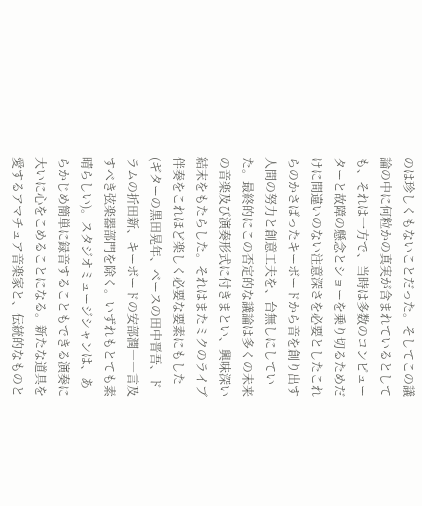のは珍しくもないことだった。そしてこの議論の中に何粒かの真実が含まれているとしても、それは一方で、当時は多数のコンピューターと故障の懸念とショーを乗り切るためだけに間違いのない注意深さを必要としたこれらのかさばったキーボードから音を創り出す人間の努力と創意工夫を、台無しにしていた。最終的にこの否定的な議論は多くの未来の音楽及び演奏形式に付きまとい、興味深い結末をもたらした。それはまたミクのライブ伴奏をこれほど楽しく必要な要素にもした(ギターの黒田晃年、ベースの田中晋吾、ドラムの折田新、キーボードの安部潤――言及すべき弦楽器部門を除く。いずれもとても素晴らしい)。スタジオミュージシャンは、あらかじめ簡単に録音することもできる演奏に大いに心をこめることになる。新たな道具を愛するアマチュア音楽家と、伝統的なものと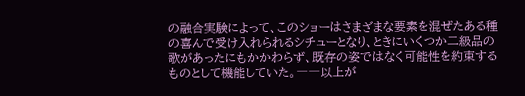の融合実験によって、このショーはさまざまな要素を混ぜたある種の喜んで受け入れられるシチューとなり、ときにいくつか二級品の歌があったにもかかわらず、既存の姿ではなく可能性を約束するものとして機能していた。――以上が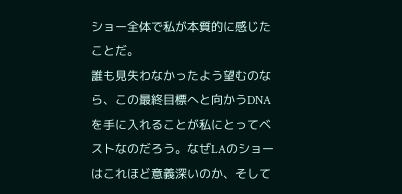ショー全体で私が本質的に感じたことだ。
誰も見失わなかったよう望むのなら、この最終目標へと向かうDNAを手に入れることが私にとってベストなのだろう。なぜLAのショーはこれほど意義深いのか、そして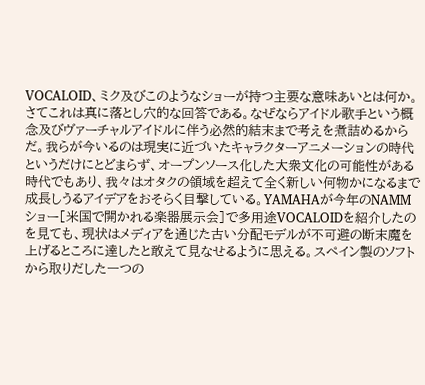VOCALOID、ミク及びこのようなショーが持つ主要な意味あいとは何か。
さてこれは真に落とし穴的な回答である。なぜならアイドル歌手という概念及びヴァーチャルアイドルに伴う必然的結末まで考えを煮詰めるからだ。我らが今いるのは現実に近づいたキャラクターアニメーションの時代というだけにとどまらず、オープンソース化した大衆文化の可能性がある時代でもあり、我々はオタクの領域を超えて全く新しい何物かになるまで成長しうるアイデアをおそらく目撃している。YAMAHAが今年のNAMMショー[米国で開かれる楽器展示会]で多用途VOCALOIDを紹介したのを見ても、現状はメディアを通じた古い分配モデルが不可避の断末魔を上げるところに達したと敢えて見なせるように思える。スペイン製のソフトから取りだした一つの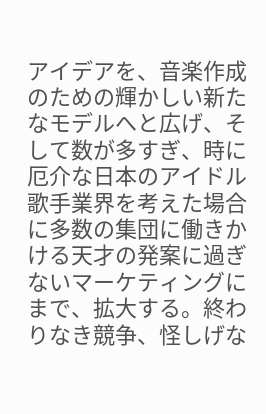アイデアを、音楽作成のための輝かしい新たなモデルへと広げ、そして数が多すぎ、時に厄介な日本のアイドル歌手業界を考えた場合に多数の集団に働きかける天才の発案に過ぎないマーケティングにまで、拡大する。終わりなき競争、怪しげな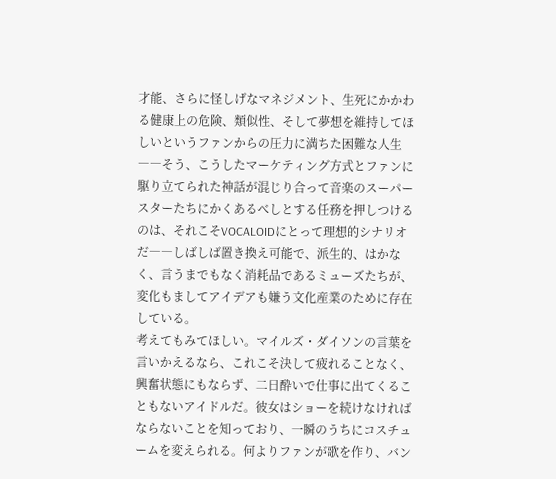才能、さらに怪しげなマネジメント、生死にかかわる健康上の危険、類似性、そして夢想を維持してほしいというファンからの圧力に満ちた困難な人生――そう、こうしたマーケティング方式とファンに駆り立てられた神話が混じり合って音楽のスーパースターたちにかくあるべしとする任務を押しつけるのは、それこそVOCALOIDにとって理想的シナリオだ――しばしば置き換え可能で、派生的、はかなく、言うまでもなく消耗品であるミューズたちが、変化もましてアイデアも嫌う文化産業のために存在している。
考えてもみてほしい。マイルズ・ダイソンの言葉を言いかえるなら、これこそ決して疲れることなく、興奮状態にもならず、二日酔いで仕事に出てくることもないアイドルだ。彼女はショーを続けなければならないことを知っており、一瞬のうちにコスチュームを変えられる。何よりファンが歌を作り、バン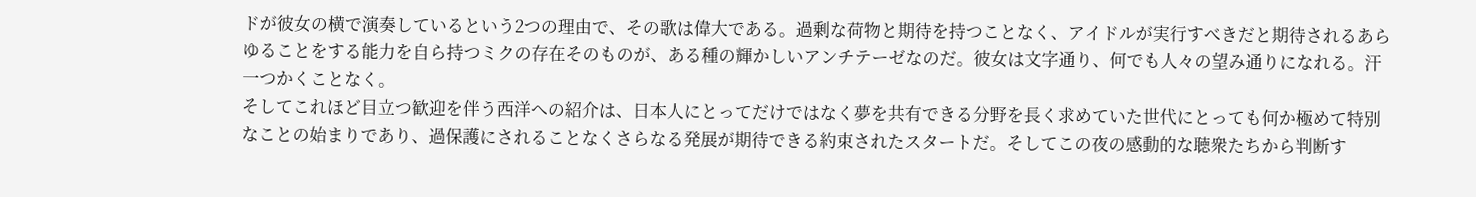ドが彼女の横で演奏しているという2つの理由で、その歌は偉大である。過剰な荷物と期待を持つことなく、アイドルが実行すべきだと期待されるあらゆることをする能力を自ら持つミクの存在そのものが、ある種の輝かしいアンチテーゼなのだ。彼女は文字通り、何でも人々の望み通りになれる。汗一つかくことなく。
そしてこれほど目立つ歓迎を伴う西洋への紹介は、日本人にとってだけではなく夢を共有できる分野を長く求めていた世代にとっても何か極めて特別なことの始まりであり、過保護にされることなくさらなる発展が期待できる約束されたスタートだ。そしてこの夜の感動的な聴衆たちから判断す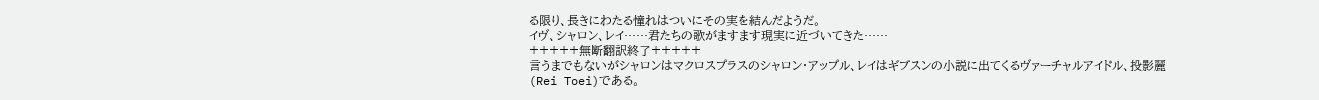る限り、長きにわたる憧れはついにその実を結んだようだ。
イヴ、シャロン、レイ……君たちの歌がますます現実に近づいてきた……
+++++無断翻訳終了+++++
言うまでもないがシャロンはマクロスプラスのシャロン・アップル、レイはギブスンの小説に出てくるヴァーチャルアイドル、投影麗(Rei Toei)である。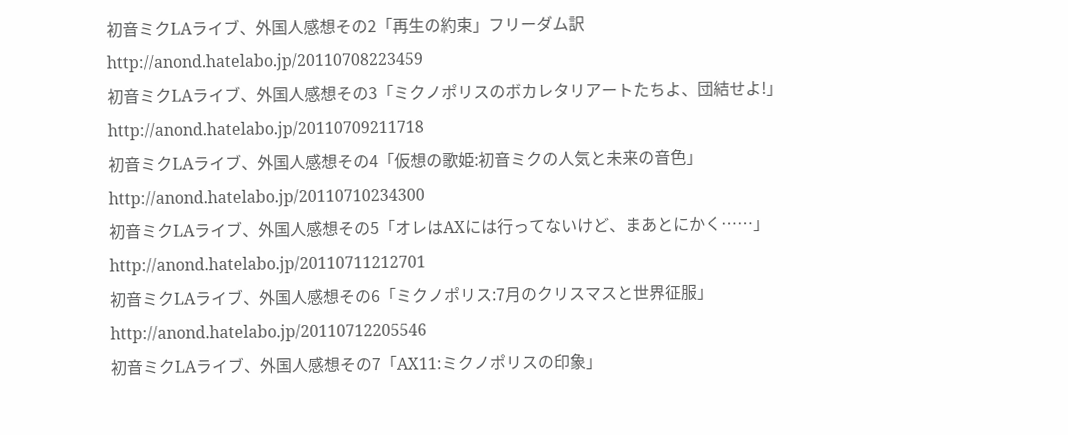初音ミクLAライブ、外国人感想その2「再生の約束」フリーダム訳
http://anond.hatelabo.jp/20110708223459
初音ミクLAライブ、外国人感想その3「ミクノポリスのボカレタリアートたちよ、団結せよ!」
http://anond.hatelabo.jp/20110709211718
初音ミクLAライブ、外国人感想その4「仮想の歌姫:初音ミクの人気と未来の音色」
http://anond.hatelabo.jp/20110710234300
初音ミクLAライブ、外国人感想その5「オレはAXには行ってないけど、まあとにかく……」
http://anond.hatelabo.jp/20110711212701
初音ミクLAライブ、外国人感想その6「ミクノポリス:7月のクリスマスと世界征服」
http://anond.hatelabo.jp/20110712205546
初音ミクLAライブ、外国人感想その7「AX11:ミクノポリスの印象」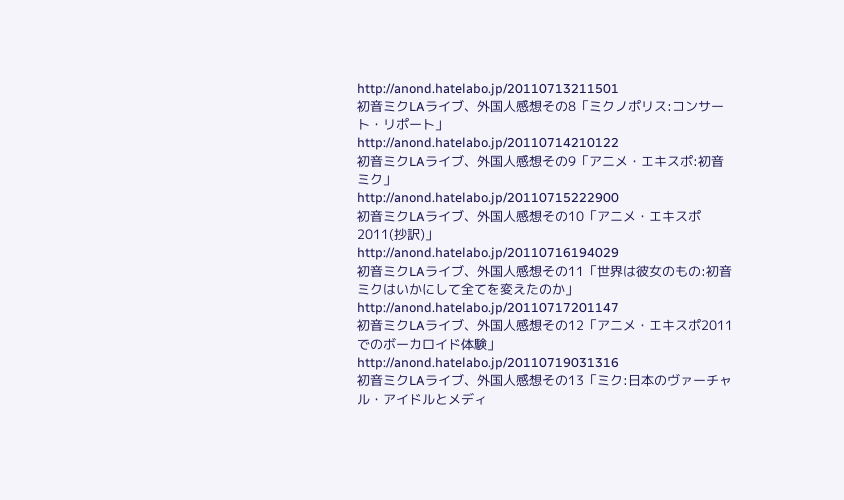http://anond.hatelabo.jp/20110713211501
初音ミクLAライブ、外国人感想その8「ミクノポリス:コンサート・リポート」
http://anond.hatelabo.jp/20110714210122
初音ミクLAライブ、外国人感想その9「アニメ・エキスポ:初音ミク」
http://anond.hatelabo.jp/20110715222900
初音ミクLAライブ、外国人感想その10「アニメ・エキスポ2011(抄訳)」
http://anond.hatelabo.jp/20110716194029
初音ミクLAライブ、外国人感想その11「世界は彼女のもの:初音ミクはいかにして全てを変えたのか」
http://anond.hatelabo.jp/20110717201147
初音ミクLAライブ、外国人感想その12「アニメ・エキスポ2011でのボーカロイド体験」
http://anond.hatelabo.jp/20110719031316
初音ミクLAライブ、外国人感想その13「ミク:日本のヴァーチャル・アイドルとメディ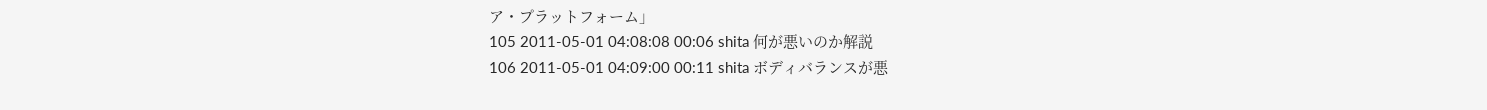ア・プラットフォーム」
105 2011-05-01 04:08:08 00:06 shita 何が悪いのか解説
106 2011-05-01 04:09:00 00:11 shita ボディバランスが悪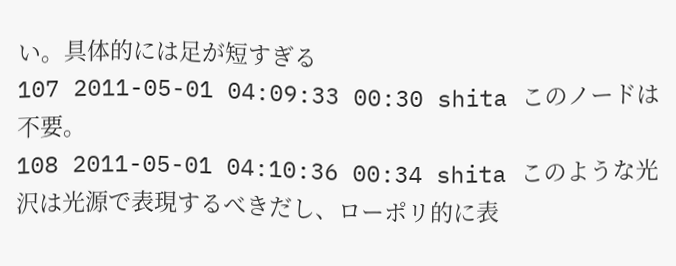い。具体的には足が短すぎる
107 2011-05-01 04:09:33 00:30 shita このノードは不要。
108 2011-05-01 04:10:36 00:34 shita このような光沢は光源で表現するべきだし、ローポリ的に表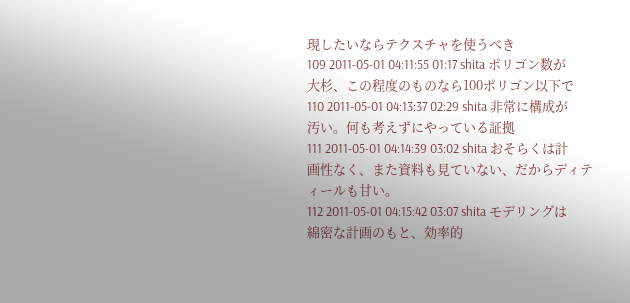現したいならテクスチャを使うべき
109 2011-05-01 04:11:55 01:17 shita ポリゴン数が大杉、この程度のものなら100ポリゴン以下で
110 2011-05-01 04:13:37 02:29 shita 非常に構成が汚い。何も考えずにやっている証拠
111 2011-05-01 04:14:39 03:02 shita おそらくは計画性なく、また資料も見ていない、だからディティールも甘い。
112 2011-05-01 04:15:42 03:07 shita モデリングは綿密な計画のもと、効率的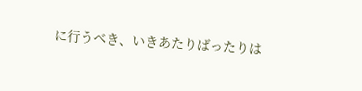に行うべき、いきあたりばったりは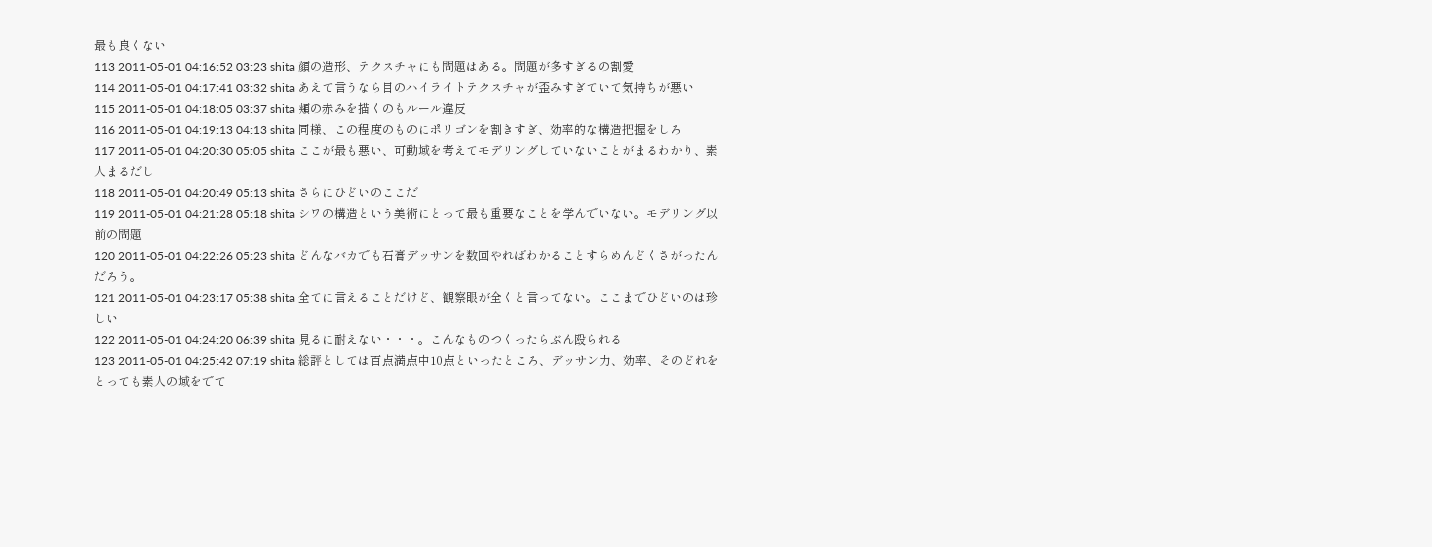最も良くない
113 2011-05-01 04:16:52 03:23 shita 顔の造形、テクスチャにも問題はある。問題が多すぎるの割愛
114 2011-05-01 04:17:41 03:32 shita あえて言うなら目のハイライトテクスチャが歪みすぎていて気持ちが悪い
115 2011-05-01 04:18:05 03:37 shita 頬の赤みを描くのもルール違反
116 2011-05-01 04:19:13 04:13 shita 同様、この程度のものにポリゴンを割きすぎ、効率的な構造把握をしろ
117 2011-05-01 04:20:30 05:05 shita ここが最も悪い、可動域を考えてモデリングしていないことがまるわかり、素人まるだし
118 2011-05-01 04:20:49 05:13 shita さらにひどいのここだ
119 2011-05-01 04:21:28 05:18 shita シワの構造という美術にとって最も重要なことを学んでいない。モデリング以前の問題
120 2011-05-01 04:22:26 05:23 shita どんなバカでも石膏デッサンを数回やればわかることすらめんどくさがったんだろう。
121 2011-05-01 04:23:17 05:38 shita 全てに言えることだけど、観察眼が全くと言ってない。ここまでひどいのは珍しい
122 2011-05-01 04:24:20 06:39 shita 見るに耐えない・・・。こんなものつくったらぶん殴られる
123 2011-05-01 04:25:42 07:19 shita 総評としては百点満点中10点といったところ、デッサン力、効率、そのどれをとっても素人の域をでて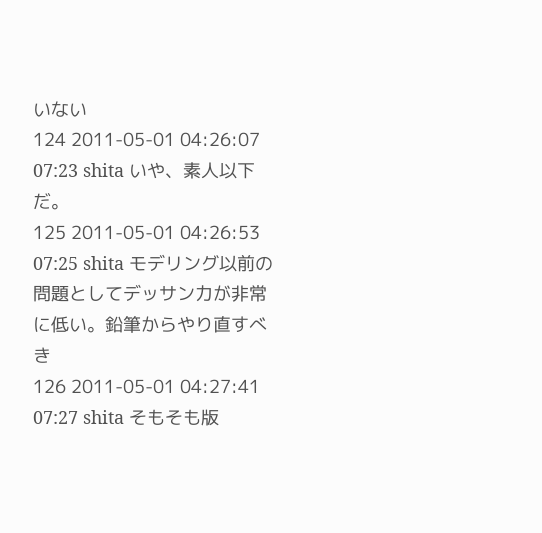いない
124 2011-05-01 04:26:07 07:23 shita いや、素人以下だ。
125 2011-05-01 04:26:53 07:25 shita モデリング以前の問題としてデッサン力が非常に低い。鉛筆からやり直すべき
126 2011-05-01 04:27:41 07:27 shita そもそも版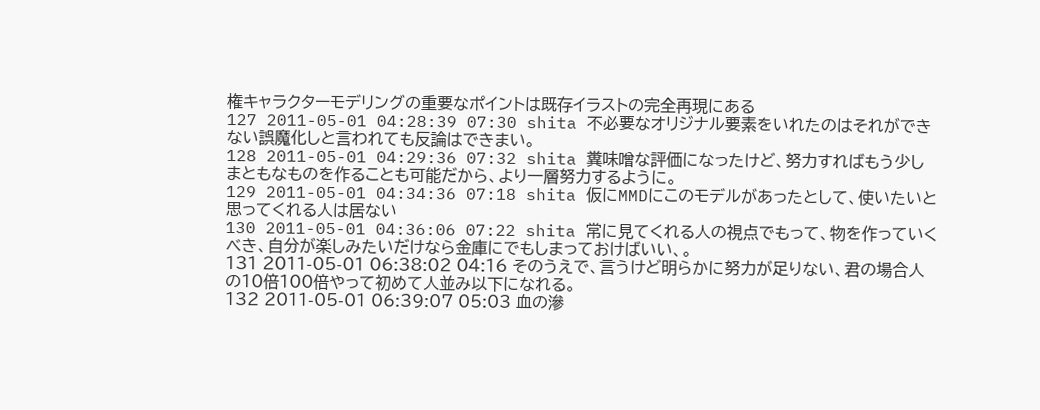権キャラクターモデリングの重要なポイントは既存イラストの完全再現にある
127 2011-05-01 04:28:39 07:30 shita 不必要なオリジナル要素をいれたのはそれができない誤魔化しと言われても反論はできまい。
128 2011-05-01 04:29:36 07:32 shita 糞味噌な評価になったけど、努力すればもう少しまともなものを作ることも可能だから、より一層努力するように。
129 2011-05-01 04:34:36 07:18 shita 仮にMMDにこのモデルがあったとして、使いたいと思ってくれる人は居ない
130 2011-05-01 04:36:06 07:22 shita 常に見てくれる人の視点でもって、物を作っていくべき、自分が楽しみたいだけなら金庫にでもしまっておけばいい、。
131 2011-05-01 06:38:02 04:16 そのうえで、言うけど明らかに努力が足りない、君の場合人の10倍100倍やって初めて人並み以下になれる。
132 2011-05-01 06:39:07 05:03 血の滲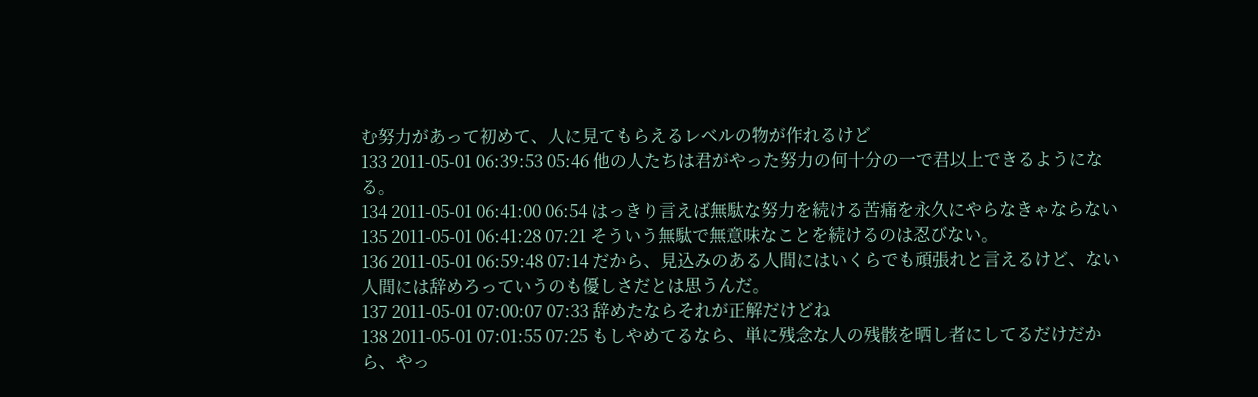む努力があって初めて、人に見てもらえるレベルの物が作れるけど
133 2011-05-01 06:39:53 05:46 他の人たちは君がやった努力の何十分の一で君以上できるようになる。
134 2011-05-01 06:41:00 06:54 はっきり言えば無駄な努力を続ける苦痛を永久にやらなきゃならない
135 2011-05-01 06:41:28 07:21 そういう無駄で無意味なことを続けるのは忍びない。
136 2011-05-01 06:59:48 07:14 だから、見込みのある人間にはいくらでも頑張れと言えるけど、ない人間には辞めろっていうのも優しさだとは思うんだ。
137 2011-05-01 07:00:07 07:33 辞めたならそれが正解だけどね
138 2011-05-01 07:01:55 07:25 もしやめてるなら、単に残念な人の残骸を晒し者にしてるだけだから、やっ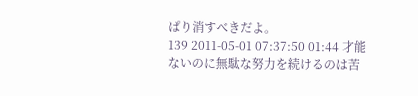ぱり消すべきだよ。
139 2011-05-01 07:37:50 01:44 才能ないのに無駄な努力を続けるのは苦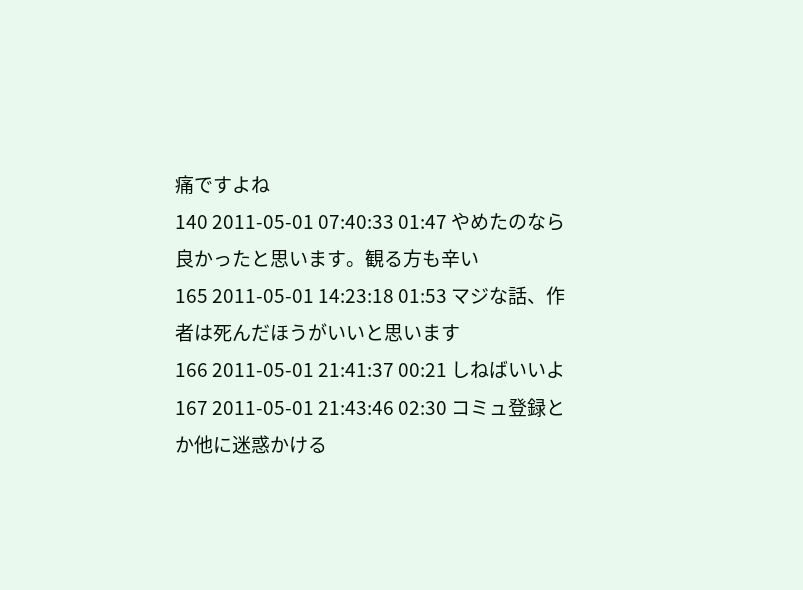痛ですよね
140 2011-05-01 07:40:33 01:47 やめたのなら良かったと思います。観る方も辛い
165 2011-05-01 14:23:18 01:53 マジな話、作者は死んだほうがいいと思います
166 2011-05-01 21:41:37 00:21 しねばいいよ
167 2011-05-01 21:43:46 02:30 コミュ登録とか他に迷惑かける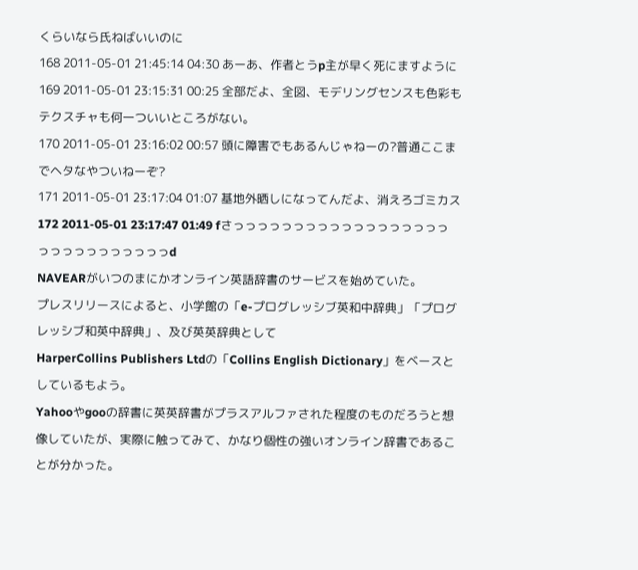くらいなら氏ねばいいのに
168 2011-05-01 21:45:14 04:30 あーあ、作者とうp主が早く死にますように
169 2011-05-01 23:15:31 00:25 全部だよ、全図、モデリングセンスも色彩もテクスチャも何一ついいところがない。
170 2011-05-01 23:16:02 00:57 頭に障害でもあるんじゃねーの?普通ここまでヘタなやついねーぞ?
171 2011-05-01 23:17:04 01:07 基地外晒しになってんだよ、消えろゴミカス
172 2011-05-01 23:17:47 01:49 fさっっっっっっっっっっっっっっっっっっっっっっっっっっっっっd
NAVEARがいつのまにかオンライン英語辞書のサービスを始めていた。
プレスリリースによると、小学館の「e-プログレッシブ英和中辞典」「プログレッシブ和英中辞典」、及び英英辞典として
HarperCollins Publishers Ltdの「Collins English Dictionary」をベースとしているもよう。
Yahooやgooの辞書に英英辞書がプラスアルファされた程度のものだろうと想像していたが、実際に触ってみて、かなり個性の強いオンライン辞書であることが分かった。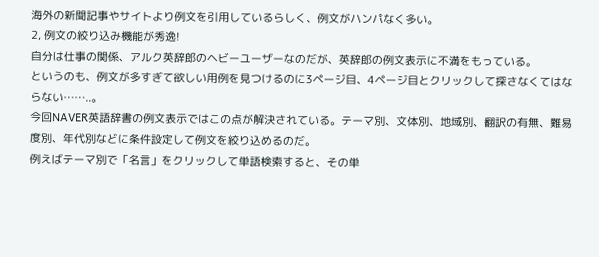海外の新聞記事やサイトより例文を引用しているらしく、例文がハンパなく多い。
2, 例文の絞り込み機能が秀逸!
自分は仕事の関係、アルク英辞郎のヘビーユーザーなのだが、英辞郎の例文表示に不満をもっている。
というのも、例文が多すぎて欲しい用例を見つけるのに3ページ目、4ページ目とクリックして探さなくてはならない……..。
今回NAVER英語辞書の例文表示ではこの点が解決されている。テーマ別、文体別、地域別、翻訳の有無、難易度別、年代別などに条件設定して例文を絞り込めるのだ。
例えばテーマ別で「名言」をクリックして単語検索すると、その単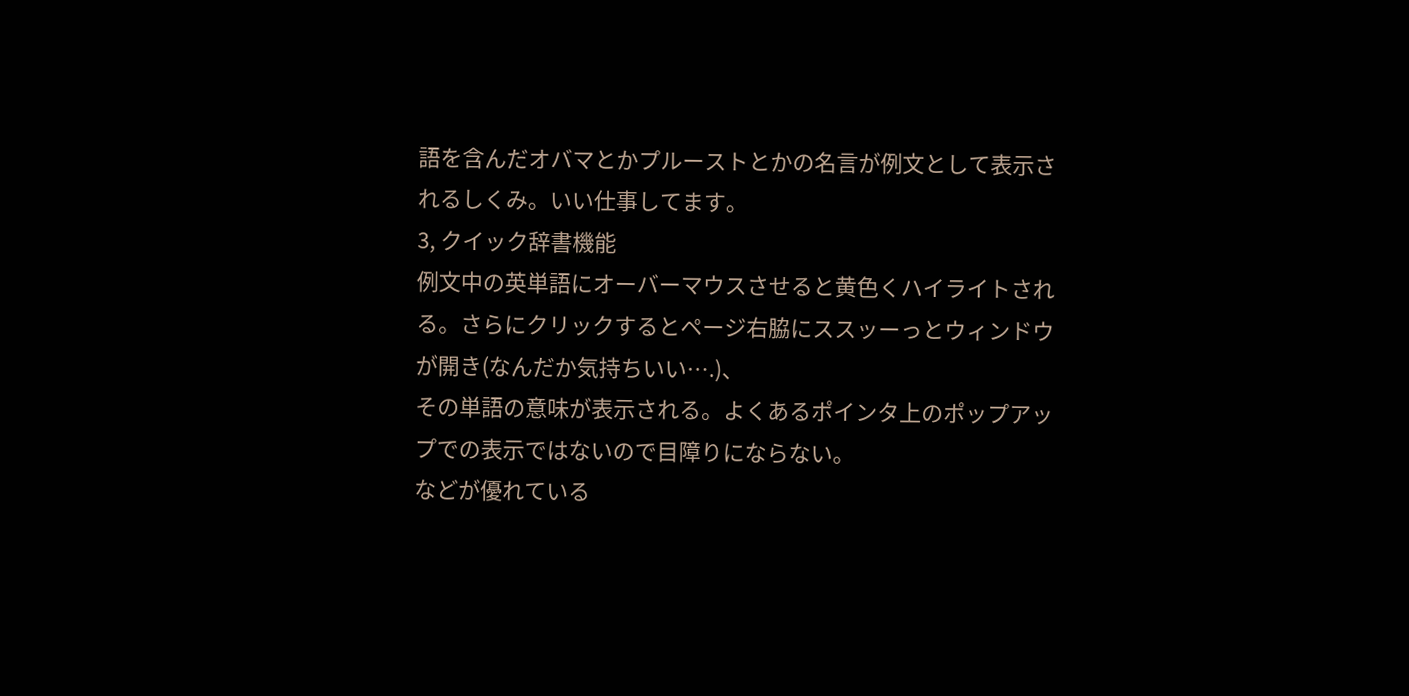語を含んだオバマとかプルーストとかの名言が例文として表示されるしくみ。いい仕事してます。
3, クイック辞書機能
例文中の英単語にオーバーマウスさせると黄色くハイライトされる。さらにクリックするとページ右脇にススッーっとウィンドウが開き(なんだか気持ちいい….)、
その単語の意味が表示される。よくあるポインタ上のポップアップでの表示ではないので目障りにならない。
などが優れている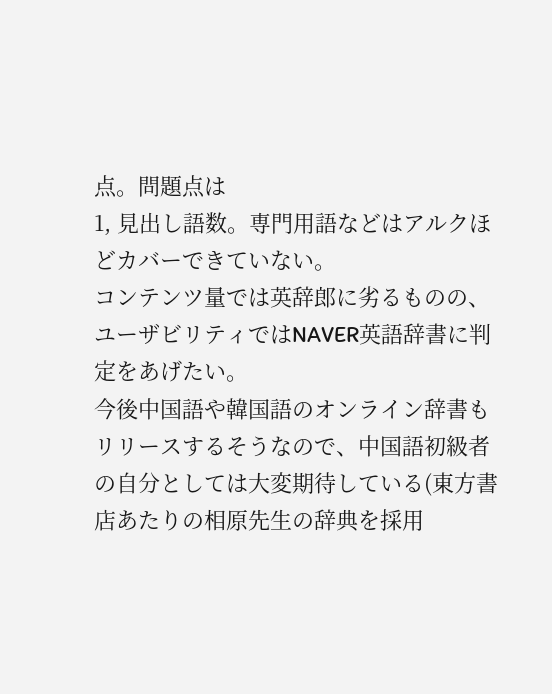点。問題点は
1, 見出し語数。専門用語などはアルクほどカバーできていない。
コンテンツ量では英辞郎に劣るものの、ユーザビリティではNAVER英語辞書に判定をあげたい。
今後中国語や韓国語のオンライン辞書もリリースするそうなので、中国語初級者の自分としては大変期待している(東方書店あたりの相原先生の辞典を採用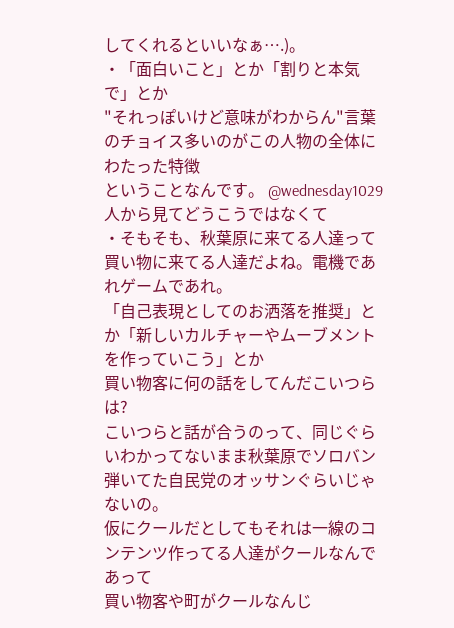してくれるといいなぁ….)。
・「面白いこと」とか「割りと本気で」とか
"それっぽいけど意味がわからん"言葉のチョイス多いのがこの人物の全体にわたった特徴
ということなんです。 @wednesday1029 人から見てどうこうではなくて
・そもそも、秋葉原に来てる人達って買い物に来てる人達だよね。電機であれゲームであれ。
「自己表現としてのお洒落を推奨」とか「新しいカルチャーやムーブメントを作っていこう」とか
買い物客に何の話をしてんだこいつらは?
こいつらと話が合うのって、同じぐらいわかってないまま秋葉原でソロバン弾いてた自民党のオッサンぐらいじゃないの。
仮にクールだとしてもそれは一線のコンテンツ作ってる人達がクールなんであって
買い物客や町がクールなんじ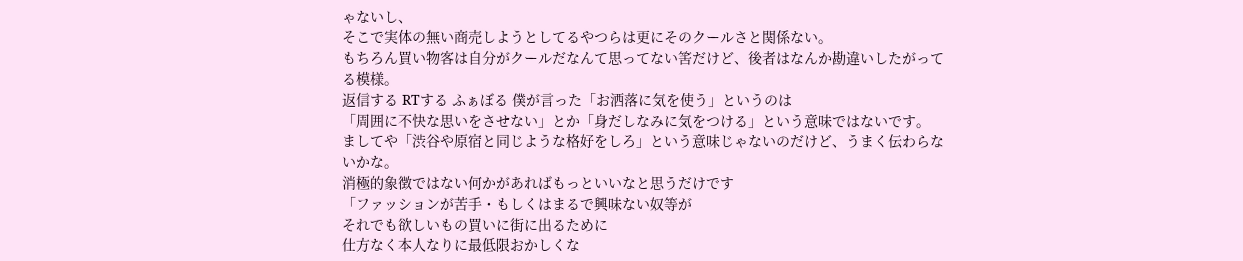ゃないし、
そこで実体の無い商売しようとしてるやつらは更にそのクールさと関係ない。
もちろん買い物客は自分がクールだなんて思ってない筈だけど、後者はなんか勘違いしたがってる模様。
返信する RTする ふぁぼる 僕が言った「お洒落に気を使う」というのは
「周囲に不快な思いをさせない」とか「身だしなみに気をつける」という意味ではないです。
ましてや「渋谷や原宿と同じような格好をしろ」という意味じゃないのだけど、うまく伝わらないかな。
消極的象徴ではない何かがあればもっといいなと思うだけです
「ファッションが苦手・もしくはまるで興味ない奴等が
それでも欲しいもの買いに街に出るために
仕方なく本人なりに最低限おかしくな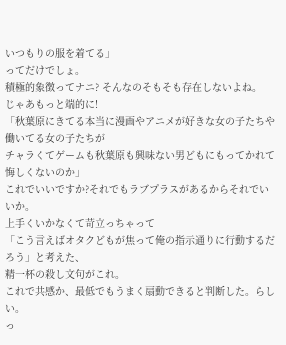いつもりの服を着てる」
ってだけでしょ。
積極的象徴ってナニ? そんなのそもそも存在しないよね。
じゃあもっと端的に!
「秋葉原にきてる本当に漫画やアニメが好きな女の子たちや働いてる女の子たちが
チャラくてゲームも秋葉原も興味ない男どもにもってかれて悔しくないのか」
これでいいですか?それでもラブプラスがあるからそれでいいか。
上手くいかなくて苛立っちゃって
「こう言えばオタクどもが焦って俺の指示通りに行動するだろう」と考えた、
精一杯の殺し文句がこれ。
これで共感か、最低でもうまく扇動できると判断した。らしい。
っ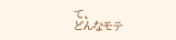て、
どんなモテ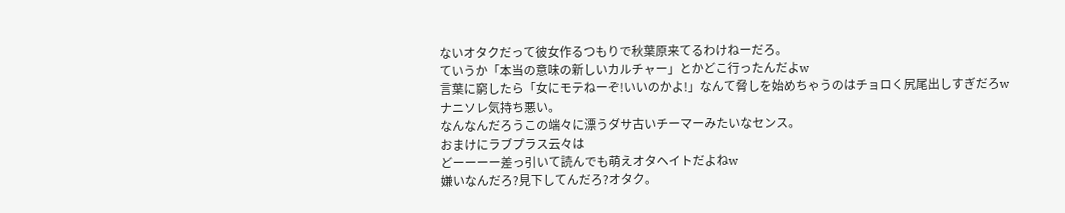ないオタクだって彼女作るつもりで秋葉原来てるわけねーだろ。
ていうか「本当の意味の新しいカルチャー」とかどこ行ったんだよw
言葉に窮したら「女にモテねーぞ!いいのかよ!」なんて脅しを始めちゃうのはチョロく尻尾出しすぎだろw
ナニソレ気持ち悪い。
なんなんだろうこの端々に漂うダサ古いチーマーみたいなセンス。
おまけにラブプラス云々は
どーーーー差っ引いて読んでも萌えオタヘイトだよねw
嫌いなんだろ?見下してんだろ?オタク。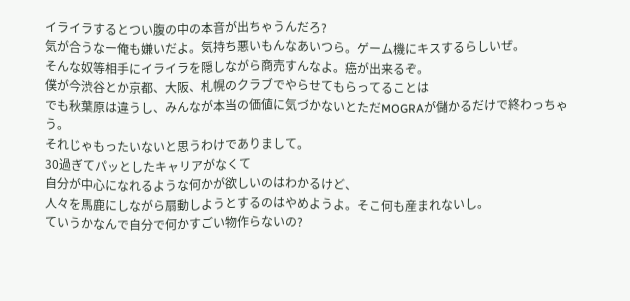イライラするとつい腹の中の本音が出ちゃうんだろ?
気が合うなー俺も嫌いだよ。気持ち悪いもんなあいつら。ゲーム機にキスするらしいぜ。
そんな奴等相手にイライラを隠しながら商売すんなよ。癌が出来るぞ。
僕が今渋谷とか京都、大阪、札幌のクラブでやらせてもらってることは
でも秋葉原は違うし、みんなが本当の価値に気づかないとただMOGRAが儲かるだけで終わっちゃう。
それじゃもったいないと思うわけでありまして。
30過ぎてパッとしたキャリアがなくて
自分が中心になれるような何かが欲しいのはわかるけど、
人々を馬鹿にしながら扇動しようとするのはやめようよ。そこ何も産まれないし。
ていうかなんで自分で何かすごい物作らないの?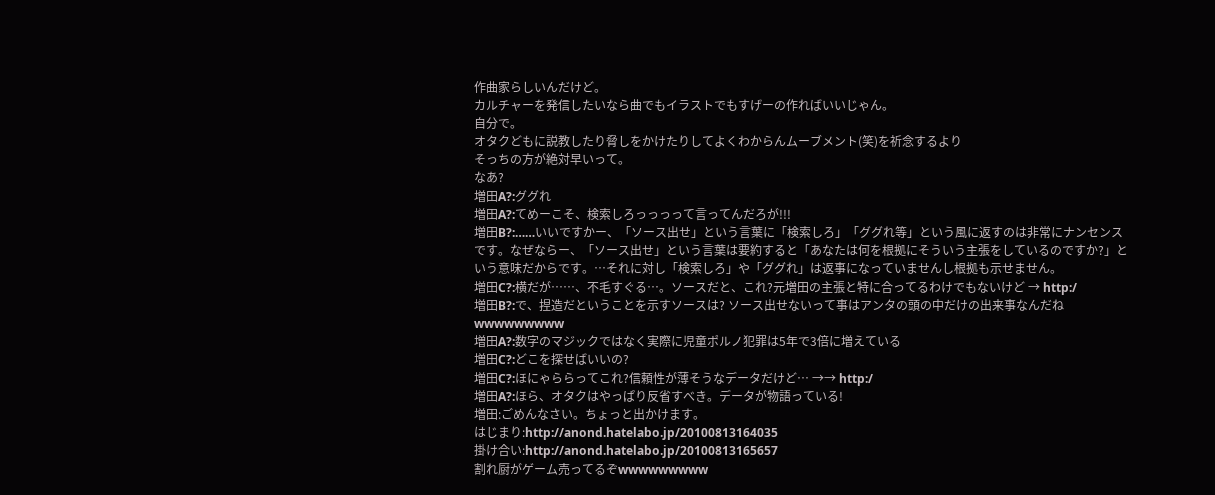作曲家らしいんだけど。
カルチャーを発信したいなら曲でもイラストでもすげーの作ればいいじゃん。
自分で。
オタクどもに説教したり脅しをかけたりしてよくわからんムーブメント(笑)を祈念するより
そっちの方が絶対早いって。
なあ?
増田A?:ググれ
増田A?:てめーこそ、検索しろっっっって言ってんだろが!!!
増田B?:……いいですかー、「ソース出せ」という言葉に「検索しろ」「ググれ等」という風に返すのは非常にナンセンスです。なぜならー、「ソース出せ」という言葉は要約すると「あなたは何を根拠にそういう主張をしているのですか?」という意味だからです。…それに対し「検索しろ」や「ググれ」は返事になっていませんし根拠も示せません。
増田C?:横だが……、不毛すぐる…。ソースだと、これ?元増田の主張と特に合ってるわけでもないけど → http:/
増田B?:で、捏造だということを示すソースは? ソース出せないって事はアンタの頭の中だけの出来事なんだねwwwwwwwww
増田A?:数字のマジックではなく実際に児童ポルノ犯罪は5年で3倍に増えている
増田C?:どこを探せばいいの?
増田C?:ほにゃららってこれ?信頼性が薄そうなデータだけど… →→ http:/
増田A?:ほら、オタクはやっぱり反省すべき。データが物語っている!
増田:ごめんなさい。ちょっと出かけます。
はじまり:http://anond.hatelabo.jp/20100813164035
掛け合い:http://anond.hatelabo.jp/20100813165657
割れ厨がゲーム売ってるぞwwwwwwwww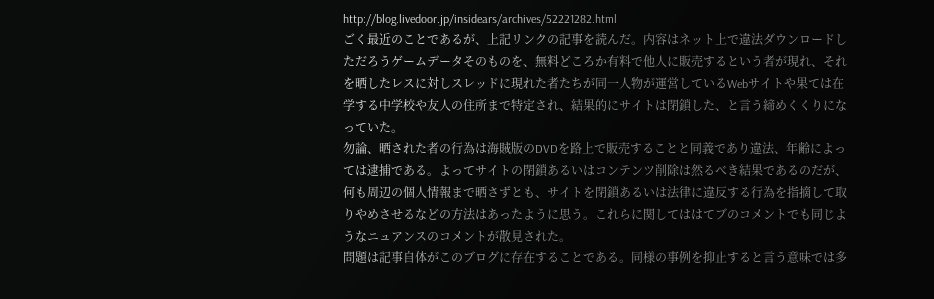http://blog.livedoor.jp/insidears/archives/52221282.html
ごく最近のことであるが、上記リンクの記事を読んだ。内容はネット上で違法ダウンロードしただろうゲームデータそのものを、無料どころか有料で他人に販売するという者が現れ、それを晒したレスに対しスレッドに現れた者たちが同一人物が運営しているWebサイトや果ては在学する中学校や友人の住所まで特定され、結果的にサイトは閉鎖した、と言う締めくくりになっていた。
勿論、晒された者の行為は海賊版のDVDを路上で販売することと同義であり違法、年齢によっては逮捕である。よってサイトの閉鎖あるいはコンテンツ削除は然るべき結果であるのだが、何も周辺の個人情報まで晒さずとも、サイトを閉鎖あるいは法律に違反する行為を指摘して取りやめさせるなどの方法はあったように思う。これらに関してははてブのコメントでも同じようなニュアンスのコメントが散見された。
問題は記事自体がこのブログに存在することである。同様の事例を抑止すると言う意味では多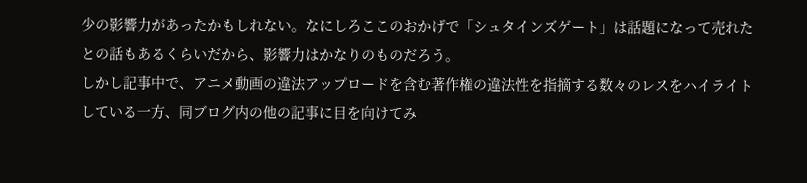少の影響力があったかもしれない。なにしろここのおかげで「シュタインズゲート」は話題になって売れたとの話もあるくらいだから、影響力はかなりのものだろう。
しかし記事中で、アニメ動画の違法アップロードを含む著作権の違法性を指摘する数々のレスをハイライトしている一方、同ブログ内の他の記事に目を向けてみ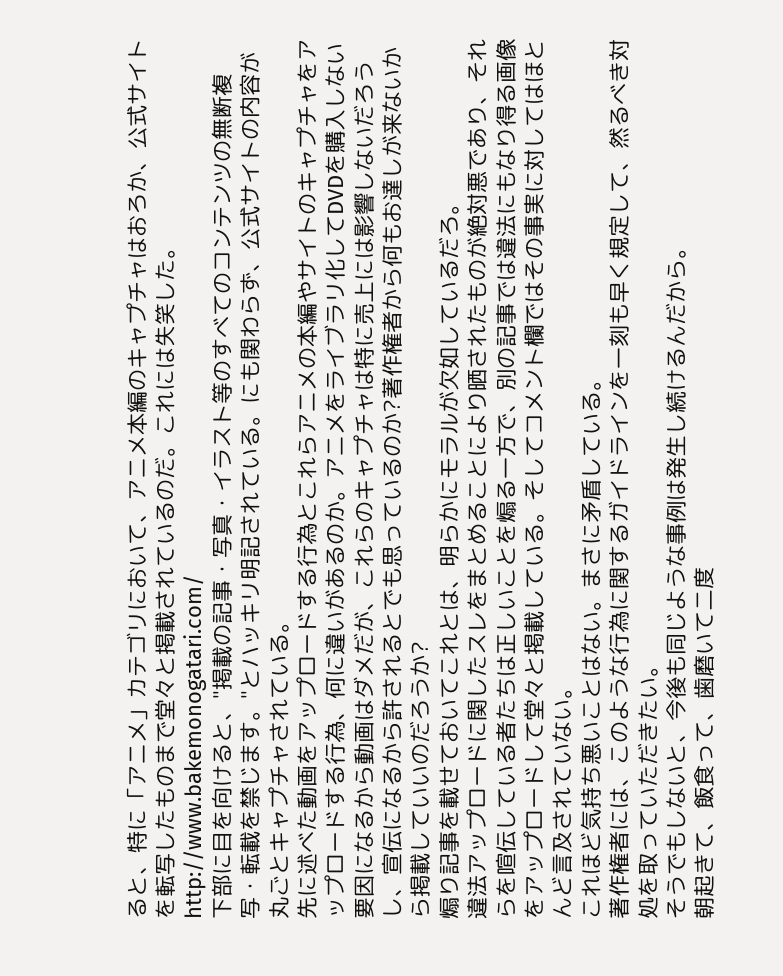ると、特に「アニメ」カテゴリにおいて、アニメ本編のキャプチャはおろか、公式サイトを転写したものまで堂々と掲載されているのだ。これには失笑した。
http://www.bakemonogatari.com/
下部に目を向けると、"掲載の記事・写真・イラスト等のすべてのコンテンツの無断複写・転載を禁じます。"とハッキリ明記されている。にも関わらず、公式サイトの内容が丸ごとキャプチャされている。
先に述べた動画をアップロードする行為とこれらアニメの本編やサイトのキャプチャをアップロードする行為、何に違いがあるのか。アニメをライブラリ化してDVDを購入しない要因になるから動画はダメだが、これらのキャプチャは特に売上には影響しないだろうし、宣伝になるから許されるとでも思っているのか?著作権者から何もお達しが来ないから掲載していいのだろうか?
煽り記事を載せておいてこれとは、明らかにモラルが欠如しているだろ。
違法アップロードに関したスレをまとめることにより晒されたものが絶対悪であり、それらを喧伝している者たちは正しいことを煽る一方で、別の記事では違法にもなり得る画像をアップロードして堂々と掲載している。そしてコメント欄ではその事実に対してはほとんど言及されていない。
これほど気持ち悪いことはない。まさに矛盾している。
著作権者には、このような行為に関するガイドラインを一刻も早く規定して、然るべき対処を取っていただきたい。
そうでもしないと、今後も同じような事例は発生し続けるんだから。
朝起きて、飯食って、歯磨いて二度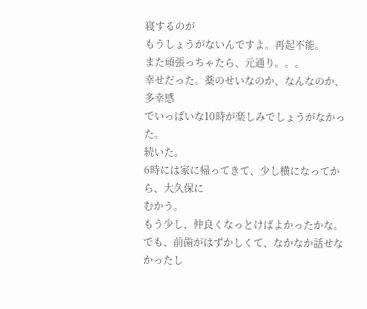寝するのが
もうしょうがないんですよ。再起不能。
また頑張っちゃたら、元通り。。。
幸せだった。薬のせいなのか、なんなのか、多幸感
でいっぱいな10時が楽しみでしょうがなかった。
続いた。
6時には家に帰ってきて、少し横になってから、大久保に
むかう。
もう少し、仲良くなっとけばよかったかな。
でも、前歯がはずかしくて、なかなか話せなかったし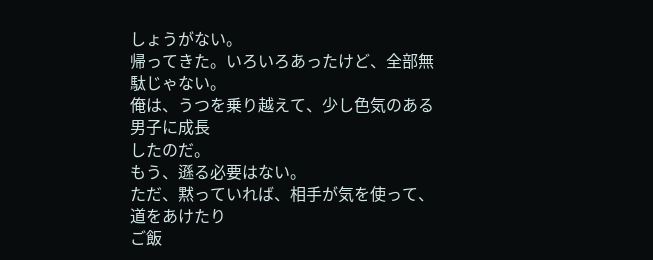しょうがない。
帰ってきた。いろいろあったけど、全部無駄じゃない。
俺は、うつを乗り越えて、少し色気のある男子に成長
したのだ。
もう、遜る必要はない。
ただ、黙っていれば、相手が気を使って、道をあけたり
ご飯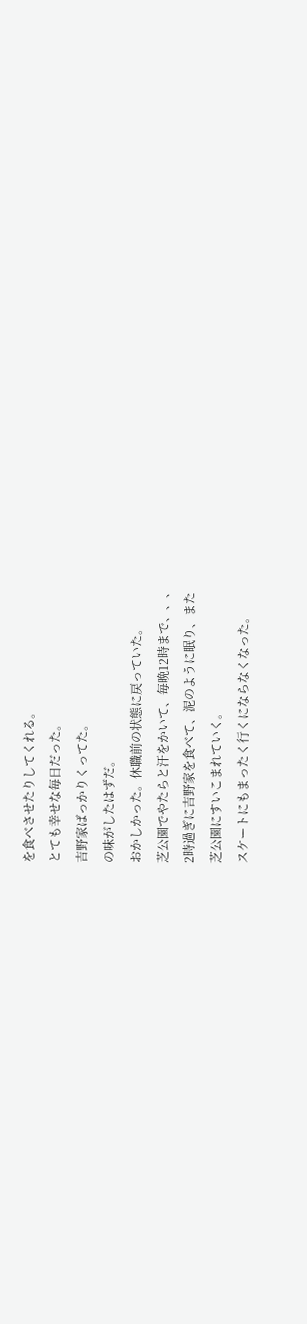を食べさせたりしてくれる。
とても幸せな毎日だった。
吉野家ばっかりくってた。
の味がしたはずだ。
おかしかった。休職前の状態に戻っていた。
芝公園でやたらと汗をかいて、毎晩12時まで、、、
2時過ぎに吉野家を食べて、泥のように眠り、また
芝公園にすいこまれていく。
スケートにもまったく行くにならなくなった。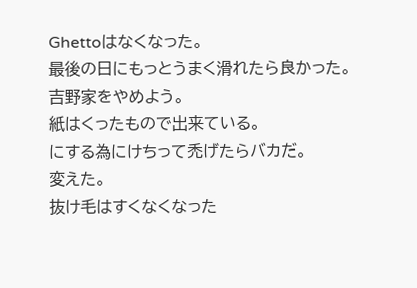Ghettoはなくなった。
最後の日にもっとうまく滑れたら良かった。
吉野家をやめよう。
紙はくったもので出来ている。
にする為にけちって禿げたらバカだ。
変えた。
抜け毛はすくなくなった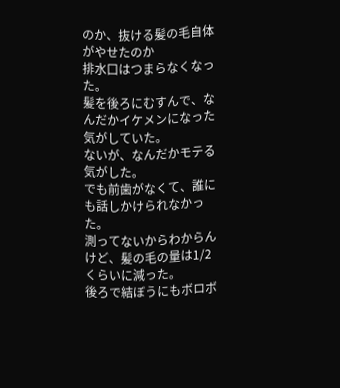のか、抜ける髪の毛自体がやせたのか
排水口はつまらなくなった。
髪を後ろにむすんで、なんだかイケメンになった気がしていた。
ないが、なんだかモテる気がした。
でも前歯がなくて、誰にも話しかけられなかった。
測ってないからわからんけど、髪の毛の量は1/2くらいに減った。
後ろで結ぼうにもボロボ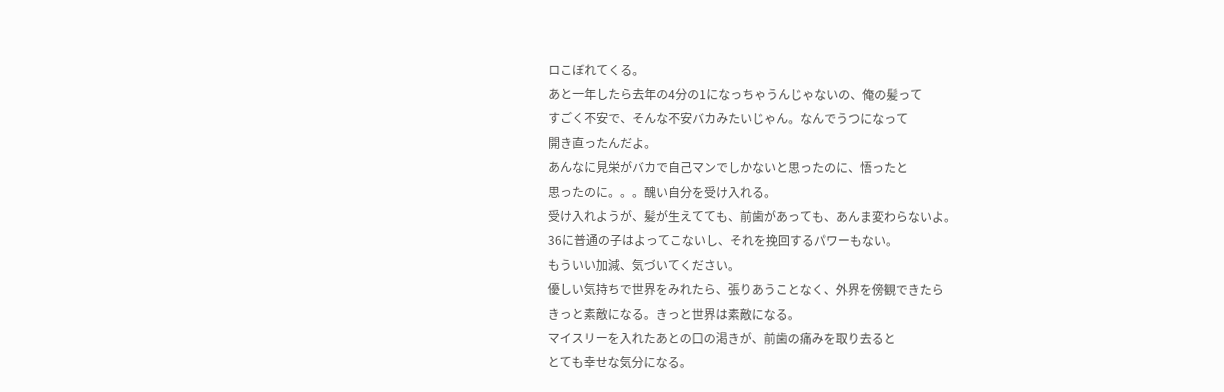ロこぼれてくる。
あと一年したら去年の4分の1になっちゃうんじゃないの、俺の髪って
すごく不安で、そんな不安バカみたいじゃん。なんでうつになって
開き直ったんだよ。
あんなに見栄がバカで自己マンでしかないと思ったのに、悟ったと
思ったのに。。。醜い自分を受け入れる。
受け入れようが、髪が生えてても、前歯があっても、あんま変わらないよ。
36に普通の子はよってこないし、それを挽回するパワーもない。
もういい加減、気づいてください。
優しい気持ちで世界をみれたら、張りあうことなく、外界を傍観できたら
きっと素敵になる。きっと世界は素敵になる。
マイスリーを入れたあとの口の渇きが、前歯の痛みを取り去ると
とても幸せな気分になる。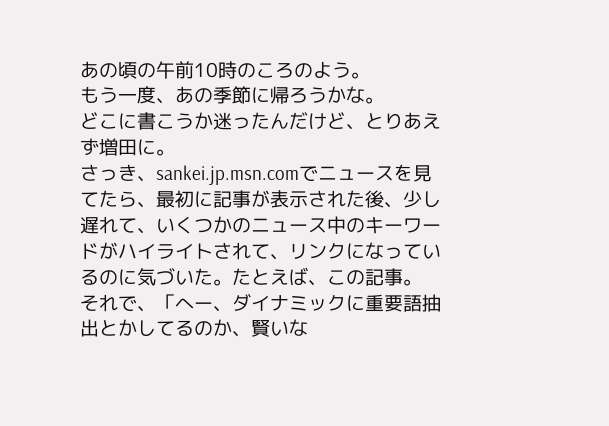あの頃の午前10時のころのよう。
もう一度、あの季節に帰ろうかな。
どこに書こうか迷ったんだけど、とりあえず増田に。
さっき、sankei.jp.msn.comでニュースを見てたら、最初に記事が表示された後、少し遅れて、いくつかのニュース中のキーワードがハイライトされて、リンクになっているのに気づいた。たとえば、この記事。
それで、「へー、ダイナミックに重要語抽出とかしてるのか、賢いな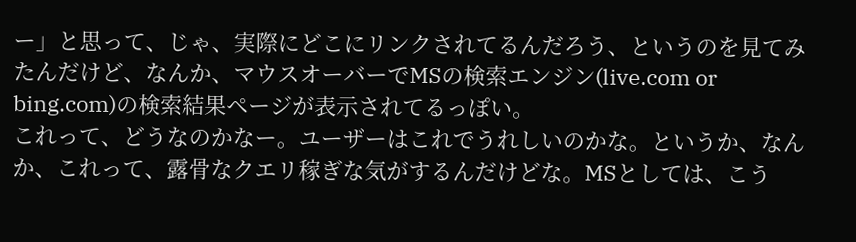ー」と思って、じゃ、実際にどこにリンクされてるんだろう、というのを見てみたんだけど、なんか、マウスオーバーでMSの検索エンジン(live.com or bing.com)の検索結果ページが表示されてるっぽい。
これって、どうなのかなー。ユーザーはこれでうれしいのかな。というか、なんか、これって、露骨なクエリ稼ぎな気がするんだけどな。MSとしては、こう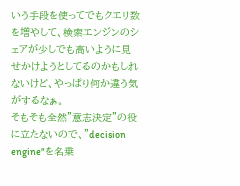いう手段を使ってでもクエリ数を増やして、検索エンジンのシェアが少しでも高いように見せかけようとしてるのかもしれないけど、やっぱり何か違う気がするなぁ。
そもそも全然"意志決定"の役に立たないので、"decision engine"を名乗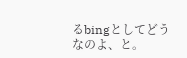るbingとしてどうなのよ、と。